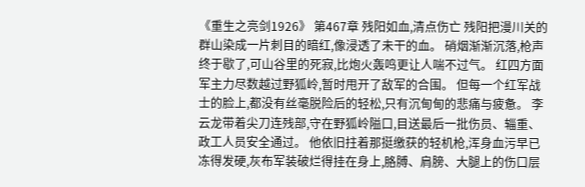《重生之亮剑1926》 第467章 残阳如血,清点伤亡 残阳把漫川关的群山染成一片刺目的暗红,像浸透了未干的血。 硝烟渐渐沉落,枪声终于歇了,可山谷里的死寂,比炮火轰鸣更让人喘不过气。 红四方面军主力尽数越过野狐岭,暂时甩开了敌军的合围。 但每一个红军战士的脸上,都没有丝毫脱险后的轻松,只有沉甸甸的悲痛与疲惫。 李云龙带着尖刀连残部,守在野狐岭隘口,目送最后一批伤员、辎重、政工人员安全通过。 他依旧拄着那挺缴获的轻机枪,浑身血污早已冻得发硬,灰布军装破烂得挂在身上,胳膊、肩膀、大腿上的伤口层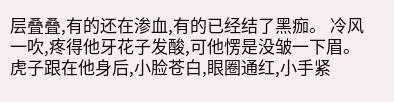层叠叠,有的还在渗血,有的已经结了黑痂。 冷风一吹,疼得他牙花子发酸,可他愣是没皱一下眉。 虎子跟在他身后,小脸苍白,眼圈通红,小手紧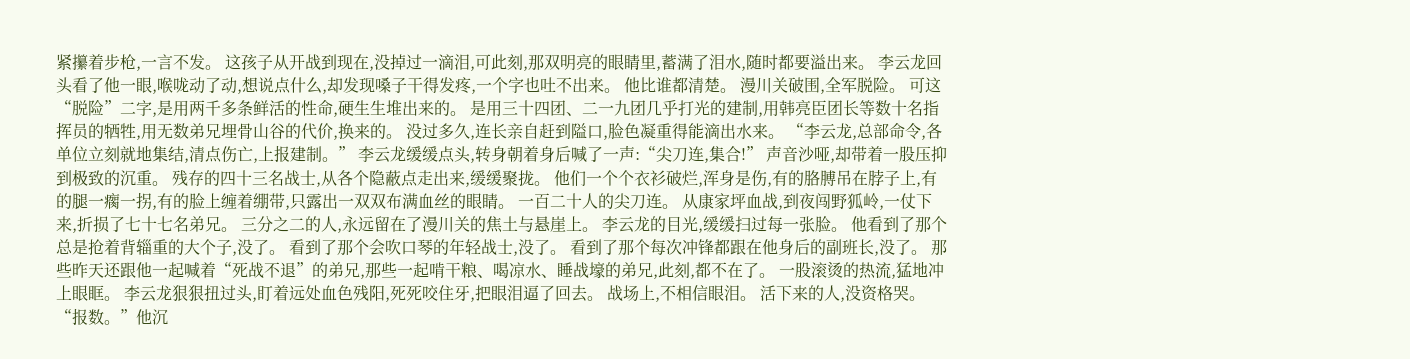紧攥着步枪,一言不发。 这孩子从开战到现在,没掉过一滴泪,可此刻,那双明亮的眼睛里,蓄满了泪水,随时都要溢出来。 李云龙回头看了他一眼,喉咙动了动,想说点什么,却发现嗓子干得发疼,一个字也吐不出来。 他比谁都清楚。 漫川关破围,全军脱险。 可这“脱险”二字,是用两千多条鲜活的性命,硬生生堆出来的。 是用三十四团、二一九团几乎打光的建制,用韩亮臣团长等数十名指挥员的牺牲,用无数弟兄埋骨山谷的代价,换来的。 没过多久,连长亲自赶到隘口,脸色凝重得能滴出水来。 “李云龙,总部命令,各单位立刻就地集结,清点伤亡,上报建制。” 李云龙缓缓点头,转身朝着身后喊了一声:“尖刀连,集合!” 声音沙哑,却带着一股压抑到极致的沉重。 残存的四十三名战士,从各个隐蔽点走出来,缓缓聚拢。 他们一个个衣衫破烂,浑身是伤,有的胳膊吊在脖子上,有的腿一瘸一拐,有的脸上缠着绷带,只露出一双双布满血丝的眼睛。 一百二十人的尖刀连。 从康家坪血战,到夜闯野狐岭,一仗下来,折损了七十七名弟兄。 三分之二的人,永远留在了漫川关的焦土与悬崖上。 李云龙的目光,缓缓扫过每一张脸。 他看到了那个总是抢着背辎重的大个子,没了。 看到了那个会吹口琴的年轻战士,没了。 看到了那个每次冲锋都跟在他身后的副班长,没了。 那些昨天还跟他一起喊着“死战不退”的弟兄,那些一起啃干粮、喝凉水、睡战壕的弟兄,此刻,都不在了。 一股滚烫的热流,猛地冲上眼眶。 李云龙狠狠扭过头,盯着远处血色残阳,死死咬住牙,把眼泪逼了回去。 战场上,不相信眼泪。 活下来的人,没资格哭。 “报数。”他沉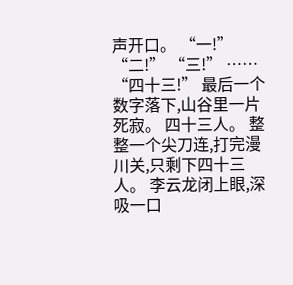声开口。 “一!” “二!” “三!” …… “四十三!” 最后一个数字落下,山谷里一片死寂。 四十三人。 整整一个尖刀连,打完漫川关,只剩下四十三人。 李云龙闭上眼,深吸一口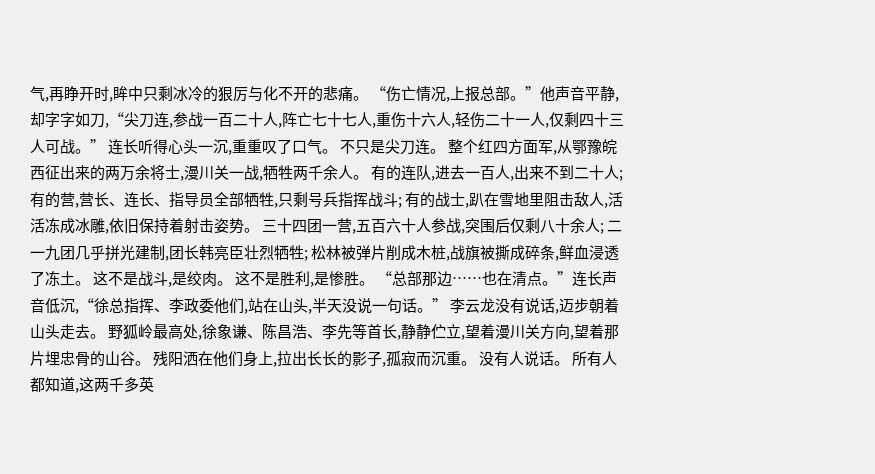气,再睁开时,眸中只剩冰冷的狠厉与化不开的悲痛。 “伤亡情况,上报总部。”他声音平静,却字字如刀,“尖刀连,参战一百二十人,阵亡七十七人,重伤十六人,轻伤二十一人,仅剩四十三人可战。” 连长听得心头一沉,重重叹了口气。 不只是尖刀连。 整个红四方面军,从鄂豫皖西征出来的两万余将士,漫川关一战,牺牲两千余人。 有的连队,进去一百人,出来不到二十人; 有的营,营长、连长、指导员全部牺牲,只剩号兵指挥战斗; 有的战士,趴在雪地里阻击敌人,活活冻成冰雕,依旧保持着射击姿势。 三十四团一营,五百六十人参战,突围后仅剩八十余人; 二一九团几乎拼光建制,团长韩亮臣壮烈牺牲; 松林被弹片削成木桩,战旗被撕成碎条,鲜血浸透了冻土。 这不是战斗,是绞肉。 这不是胜利,是惨胜。 “总部那边……也在清点。”连长声音低沉,“徐总指挥、李政委他们,站在山头,半天没说一句话。” 李云龙没有说话,迈步朝着山头走去。 野狐岭最高处,徐象谦、陈昌浩、李先等首长,静静伫立,望着漫川关方向,望着那片埋忠骨的山谷。 残阳洒在他们身上,拉出长长的影子,孤寂而沉重。 没有人说话。 所有人都知道,这两千多英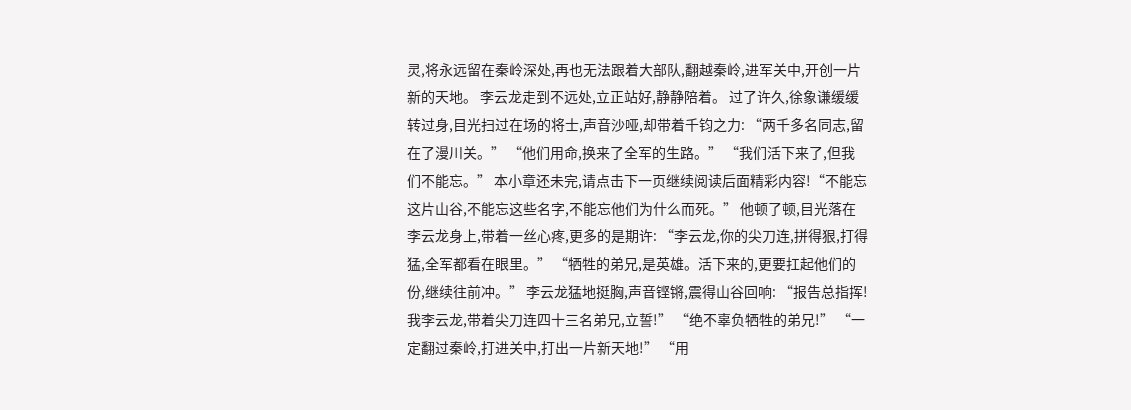灵,将永远留在秦岭深处,再也无法跟着大部队,翻越秦岭,进军关中,开创一片新的天地。 李云龙走到不远处,立正站好,静静陪着。 过了许久,徐象谦缓缓转过身,目光扫过在场的将士,声音沙哑,却带着千钧之力: “两千多名同志,留在了漫川关。” “他们用命,换来了全军的生路。” “我们活下来了,但我们不能忘。” 本小章还未完,请点击下一页继续阅读后面精彩内容!“不能忘这片山谷,不能忘这些名字,不能忘他们为什么而死。” 他顿了顿,目光落在李云龙身上,带着一丝心疼,更多的是期许: “李云龙,你的尖刀连,拼得狠,打得猛,全军都看在眼里。” “牺牲的弟兄,是英雄。活下来的,更要扛起他们的份,继续往前冲。” 李云龙猛地挺胸,声音铿锵,震得山谷回响: “报告总指挥!我李云龙,带着尖刀连四十三名弟兄,立誓!” “绝不辜负牺牲的弟兄!” “一定翻过秦岭,打进关中,打出一片新天地!” “用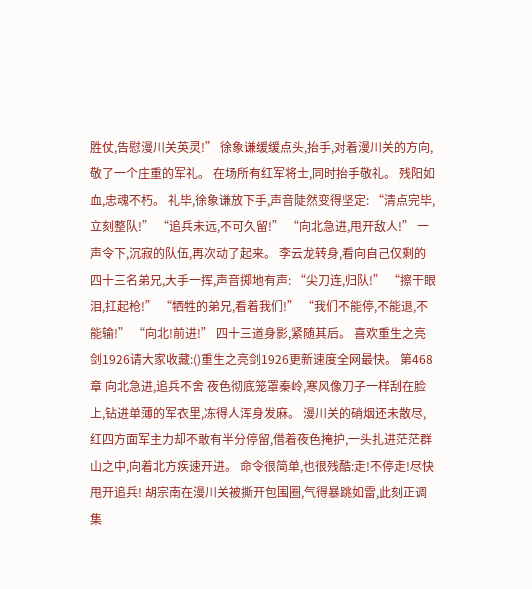胜仗,告慰漫川关英灵!” 徐象谦缓缓点头,抬手,对着漫川关的方向,敬了一个庄重的军礼。 在场所有红军将士,同时抬手敬礼。 残阳如血,忠魂不朽。 礼毕,徐象谦放下手,声音陡然变得坚定: “清点完毕,立刻整队!” “追兵未远,不可久留!” “向北急进,甩开敌人!” 一声令下,沉寂的队伍,再次动了起来。 李云龙转身,看向自己仅剩的四十三名弟兄,大手一挥,声音掷地有声: “尖刀连,归队!” “擦干眼泪,扛起枪!” “牺牲的弟兄,看着我们!” “我们不能停,不能退,不能输!” “向北!前进!” 四十三道身影,紧随其后。 喜欢重生之亮剑1926请大家收藏:()重生之亮剑1926更新速度全网最快。 第468章 向北急进,追兵不舍 夜色彻底笼罩秦岭,寒风像刀子一样刮在脸上,钻进单薄的军衣里,冻得人浑身发麻。 漫川关的硝烟还未散尽,红四方面军主力却不敢有半分停留,借着夜色掩护,一头扎进茫茫群山之中,向着北方疾速开进。 命令很简单,也很残酷:走!不停走!尽快甩开追兵! 胡宗南在漫川关被撕开包围圈,气得暴跳如雷,此刻正调集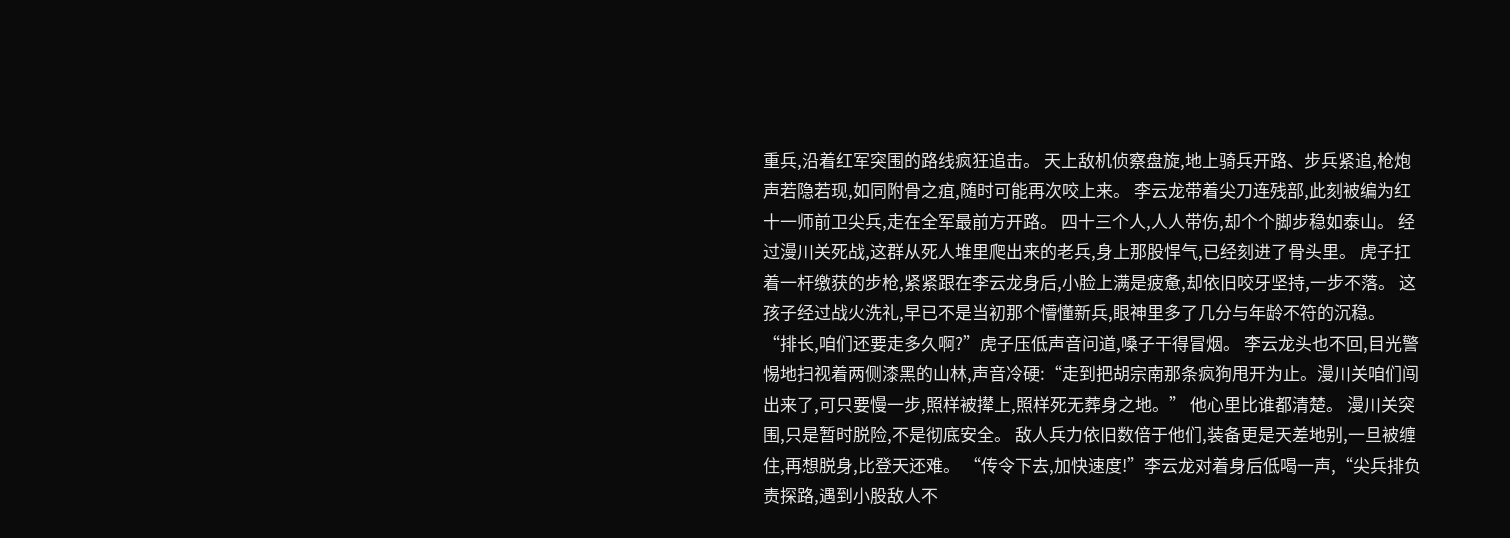重兵,沿着红军突围的路线疯狂追击。 天上敌机侦察盘旋,地上骑兵开路、步兵紧追,枪炮声若隐若现,如同附骨之疽,随时可能再次咬上来。 李云龙带着尖刀连残部,此刻被编为红十一师前卫尖兵,走在全军最前方开路。 四十三个人,人人带伤,却个个脚步稳如泰山。 经过漫川关死战,这群从死人堆里爬出来的老兵,身上那股悍气,已经刻进了骨头里。 虎子扛着一杆缴获的步枪,紧紧跟在李云龙身后,小脸上满是疲惫,却依旧咬牙坚持,一步不落。 这孩子经过战火洗礼,早已不是当初那个懵懂新兵,眼神里多了几分与年龄不符的沉稳。 “排长,咱们还要走多久啊?”虎子压低声音问道,嗓子干得冒烟。 李云龙头也不回,目光警惕地扫视着两侧漆黑的山林,声音冷硬:“走到把胡宗南那条疯狗甩开为止。漫川关咱们闯出来了,可只要慢一步,照样被撵上,照样死无葬身之地。” 他心里比谁都清楚。 漫川关突围,只是暂时脱险,不是彻底安全。 敌人兵力依旧数倍于他们,装备更是天差地别,一旦被缠住,再想脱身,比登天还难。 “传令下去,加快速度!”李云龙对着身后低喝一声,“尖兵排负责探路,遇到小股敌人不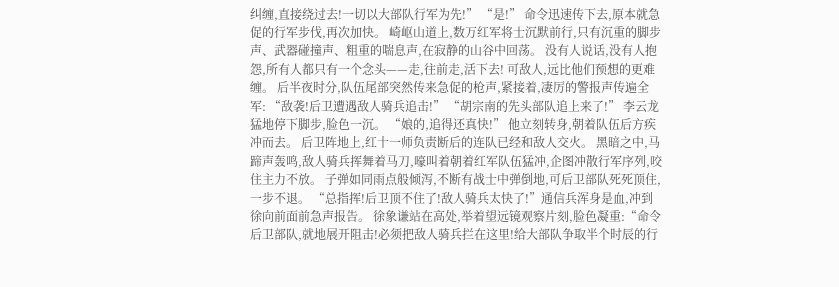纠缠,直接绕过去!一切以大部队行军为先!” “是!” 命令迅速传下去,原本就急促的行军步伐,再次加快。 崎岖山道上,数万红军将士沉默前行,只有沉重的脚步声、武器碰撞声、粗重的喘息声,在寂静的山谷中回荡。 没有人说话,没有人抱怨,所有人都只有一个念头——走,往前走,活下去! 可敌人,远比他们预想的更难缠。 后半夜时分,队伍尾部突然传来急促的枪声,紧接着,凄厉的警报声传遍全军: “敌袭!后卫遭遇敌人骑兵追击!” “胡宗南的先头部队追上来了!” 李云龙猛地停下脚步,脸色一沉。 “娘的,追得还真快!” 他立刻转身,朝着队伍后方疾冲而去。 后卫阵地上,红十一师负责断后的连队已经和敌人交火。 黑暗之中,马蹄声轰鸣,敌人骑兵挥舞着马刀,嚎叫着朝着红军队伍猛冲,企图冲散行军序列,咬住主力不放。 子弹如同雨点般倾泻,不断有战士中弹倒地,可后卫部队死死顶住,一步不退。 “总指挥!后卫顶不住了!敌人骑兵太快了!”通信兵浑身是血,冲到徐向前面前急声报告。 徐象谦站在高处,举着望远镜观察片刻,脸色凝重:“命令后卫部队,就地展开阻击!必须把敌人骑兵拦在这里!给大部队争取半个时辰的行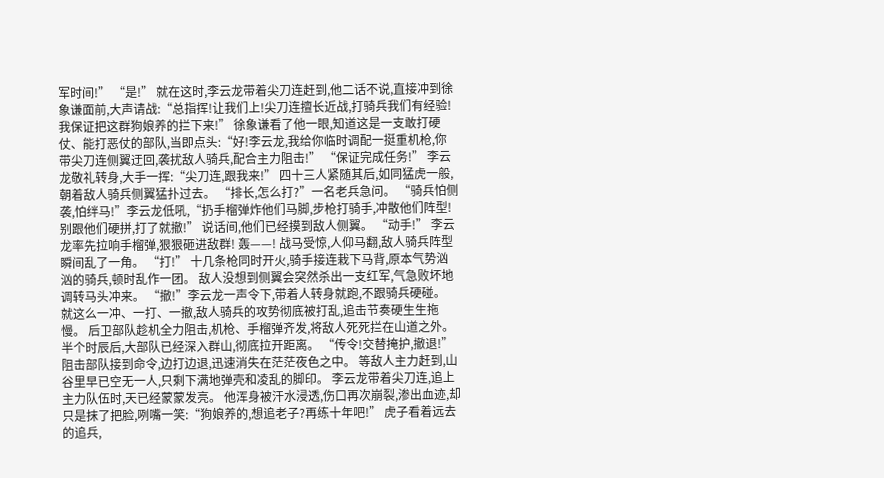军时间!” “是!” 就在这时,李云龙带着尖刀连赶到,他二话不说,直接冲到徐象谦面前,大声请战:“总指挥!让我们上!尖刀连擅长近战,打骑兵我们有经验!我保证把这群狗娘养的拦下来!” 徐象谦看了他一眼,知道这是一支敢打硬仗、能打恶仗的部队,当即点头:“好!李云龙,我给你临时调配一挺重机枪,你带尖刀连侧翼迂回,袭扰敌人骑兵,配合主力阻击!” “保证完成任务!” 李云龙敬礼转身,大手一挥:“尖刀连,跟我来!” 四十三人紧随其后,如同猛虎一般,朝着敌人骑兵侧翼猛扑过去。 “排长,怎么打?”一名老兵急问。 “骑兵怕侧袭,怕绊马!”李云龙低吼,“扔手榴弹炸他们马脚,步枪打骑手,冲散他们阵型!别跟他们硬拼,打了就撤!” 说话间,他们已经摸到敌人侧翼。 “动手!” 李云龙率先拉响手榴弹,狠狠砸进敌群! 轰——! 战马受惊,人仰马翻,敌人骑兵阵型瞬间乱了一角。 “打!” 十几条枪同时开火,骑手接连栽下马背,原本气势汹汹的骑兵,顿时乱作一团。 敌人没想到侧翼会突然杀出一支红军,气急败坏地调转马头冲来。 “撤!”李云龙一声令下,带着人转身就跑,不跟骑兵硬碰。 就这么一冲、一打、一撤,敌人骑兵的攻势彻底被打乱,追击节奏硬生生拖慢。 后卫部队趁机全力阻击,机枪、手榴弹齐发,将敌人死死拦在山道之外。 半个时辰后,大部队已经深入群山,彻底拉开距离。 “传令!交替掩护,撤退!” 阻击部队接到命令,边打边退,迅速消失在茫茫夜色之中。 等敌人主力赶到,山谷里早已空无一人,只剩下满地弹壳和凌乱的脚印。 李云龙带着尖刀连,追上主力队伍时,天已经蒙蒙发亮。 他浑身被汗水浸透,伤口再次崩裂,渗出血迹,却只是抹了把脸,咧嘴一笑:“狗娘养的,想追老子?再练十年吧!” 虎子看着远去的追兵,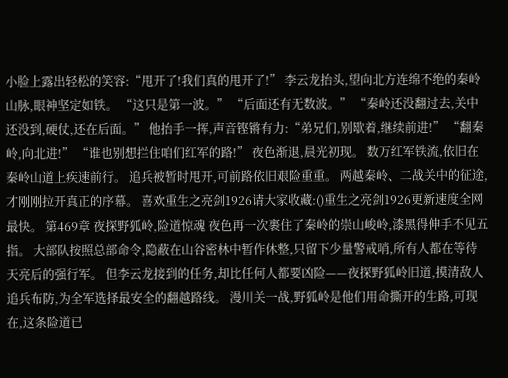小脸上露出轻松的笑容:“甩开了!我们真的甩开了!” 李云龙抬头,望向北方连绵不绝的秦岭山脉,眼神坚定如铁。 “这只是第一波。” “后面还有无数波。” “秦岭还没翻过去,关中还没到,硬仗,还在后面。” 他抬手一挥,声音铿锵有力:“弟兄们,别歇着,继续前进!” “翻秦岭,向北进!” “谁也别想拦住咱们红军的路!” 夜色渐退,晨光初现。 数万红军铁流,依旧在秦岭山道上疾速前行。 追兵被暂时甩开,可前路依旧艰险重重。 两越秦岭、二战关中的征途,才刚刚拉开真正的序幕。 喜欢重生之亮剑1926请大家收藏:()重生之亮剑1926更新速度全网最快。 第469章 夜探野狐岭,险道惊魂 夜色再一次裹住了秦岭的崇山峻岭,漆黑得伸手不见五指。 大部队按照总部命令,隐蔽在山谷密林中暂作休整,只留下少量警戒哨,所有人都在等待天亮后的强行军。 但李云龙接到的任务,却比任何人都要凶险——夜探野狐岭旧道,摸清敌人追兵布防,为全军选择最安全的翻越路线。 漫川关一战,野狐岭是他们用命撕开的生路,可现在,这条险道已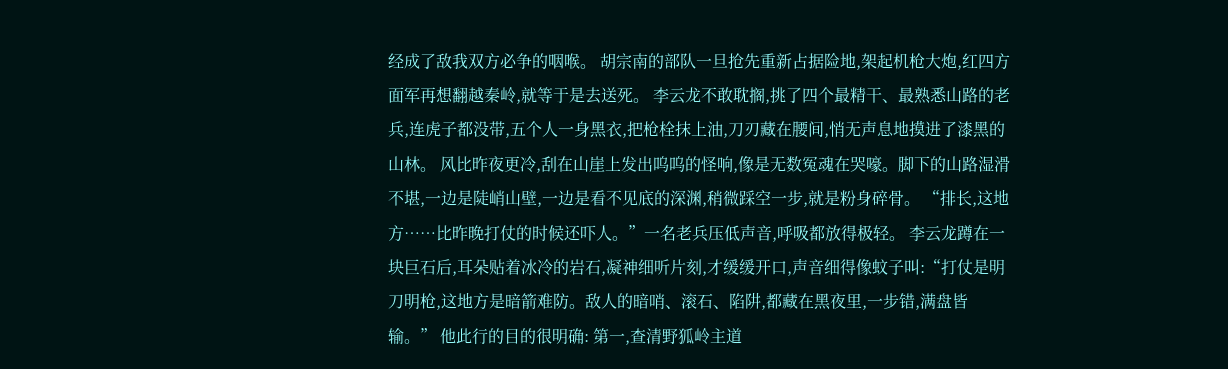经成了敌我双方必争的咽喉。 胡宗南的部队一旦抢先重新占据险地,架起机枪大炮,红四方面军再想翻越秦岭,就等于是去送死。 李云龙不敢耽搁,挑了四个最精干、最熟悉山路的老兵,连虎子都没带,五个人一身黑衣,把枪栓抹上油,刀刃藏在腰间,悄无声息地摸进了漆黑的山林。 风比昨夜更冷,刮在山崖上发出呜呜的怪响,像是无数冤魂在哭嚎。脚下的山路湿滑不堪,一边是陡峭山壁,一边是看不见底的深渊,稍微踩空一步,就是粉身碎骨。 “排长,这地方……比昨晚打仗的时候还吓人。”一名老兵压低声音,呼吸都放得极轻。 李云龙蹲在一块巨石后,耳朵贴着冰冷的岩石,凝神细听片刻,才缓缓开口,声音细得像蚊子叫:“打仗是明刀明枪,这地方是暗箭难防。敌人的暗哨、滚石、陷阱,都藏在黑夜里,一步错,满盘皆输。” 他此行的目的很明确: 第一,查清野狐岭主道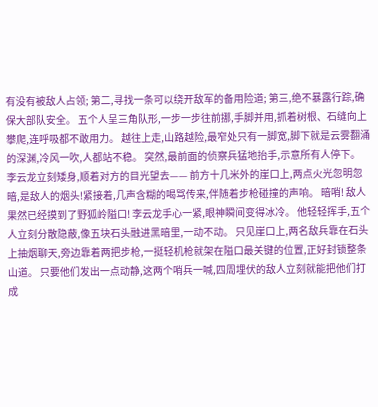有没有被敌人占领; 第二,寻找一条可以绕开敌军的备用险道; 第三,绝不暴露行踪,确保大部队安全。 五个人呈三角队形,一步一步往前挪,手脚并用,抓着树根、石缝向上攀爬,连呼吸都不敢用力。 越往上走,山路越险,最窄处只有一脚宽,脚下就是云雾翻涌的深渊,冷风一吹,人都站不稳。 突然,最前面的侦察兵猛地抬手,示意所有人停下。 李云龙立刻矮身,顺着对方的目光望去—— 前方十几米外的崖口上,两点火光忽明忽暗,是敌人的烟头!紧接着,几声含糊的喝骂传来,伴随着步枪碰撞的声响。 暗哨! 敌人果然已经摸到了野狐岭隘口! 李云龙手心一紧,眼神瞬间变得冰冷。 他轻轻挥手,五个人立刻分散隐蔽,像五块石头融进黑暗里,一动不动。 只见崖口上,两名敌兵靠在石头上抽烟聊天,旁边靠着两把步枪,一挺轻机枪就架在隘口最关键的位置,正好封锁整条山道。 只要他们发出一点动静,这两个哨兵一喊,四周埋伏的敌人立刻就能把他们打成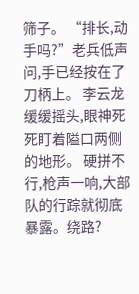筛子。 “排长,动手吗?”老兵低声问,手已经按在了刀柄上。 李云龙缓缓摇头,眼神死死盯着隘口两侧的地形。 硬拼不行,枪声一响,大部队的行踪就彻底暴露。绕路?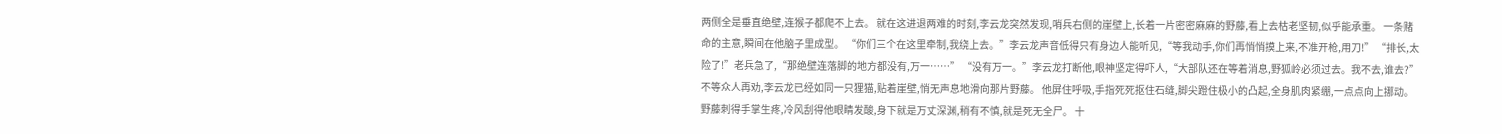两侧全是垂直绝壁,连猴子都爬不上去。 就在这进退两难的时刻,李云龙突然发现,哨兵右侧的崖壁上,长着一片密密麻麻的野藤,看上去枯老坚韧,似乎能承重。 一条赌命的主意,瞬间在他脑子里成型。 “你们三个在这里牵制,我绕上去。”李云龙声音低得只有身边人能听见,“等我动手,你们再悄悄摸上来,不准开枪,用刀!” “排长,太险了!”老兵急了,“那绝壁连落脚的地方都没有,万一……” “没有万一。”李云龙打断他,眼神坚定得吓人,“大部队还在等着消息,野狐岭必须过去。我不去,谁去?” 不等众人再劝,李云龙已经如同一只狸猫,贴着崖壁,悄无声息地滑向那片野藤。 他屏住呼吸,手指死死抠住石缝,脚尖蹬住极小的凸起,全身肌肉紧绷,一点点向上挪动。 野藤刺得手掌生疼,冷风刮得他眼睛发酸,身下就是万丈深渊,稍有不慎,就是死无全尸。 十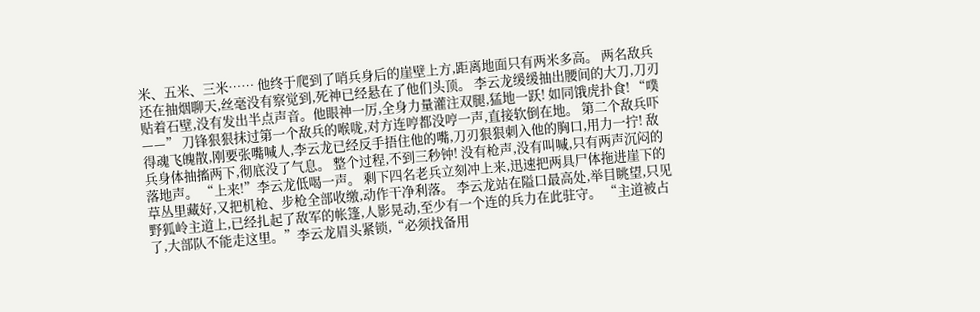米、五米、三米…… 他终于爬到了哨兵身后的崖壁上方,距离地面只有两米多高。 两名敌兵还在抽烟聊天,丝毫没有察觉到,死神已经悬在了他们头顶。 李云龙缓缓抽出腰间的大刀,刀刃贴着石壁,没有发出半点声音。他眼神一厉,全身力量灌注双腿,猛地一跃! 如同饿虎扑食! “噗——” 刀锋狠狠抹过第一个敌兵的喉咙,对方连哼都没哼一声,直接软倒在地。 第二个敌兵吓得魂飞魄散,刚要张嘴喊人,李云龙已经反手捂住他的嘴,刀刃狠狠刺入他的胸口,用力一拧! 敌兵身体抽搐两下,彻底没了气息。 整个过程,不到三秒钟! 没有枪声,没有叫喊,只有两声沉闷的落地声。 “上来!”李云龙低喝一声。 剩下四名老兵立刻冲上来,迅速把两具尸体拖进崖下的草丛里藏好,又把机枪、步枪全部收缴,动作干净利落。 李云龙站在隘口最高处,举目眺望,只见野狐岭主道上,已经扎起了敌军的帐篷,人影晃动,至少有一个连的兵力在此驻守。 “主道被占了,大部队不能走这里。”李云龙眉头紧锁,“必须找备用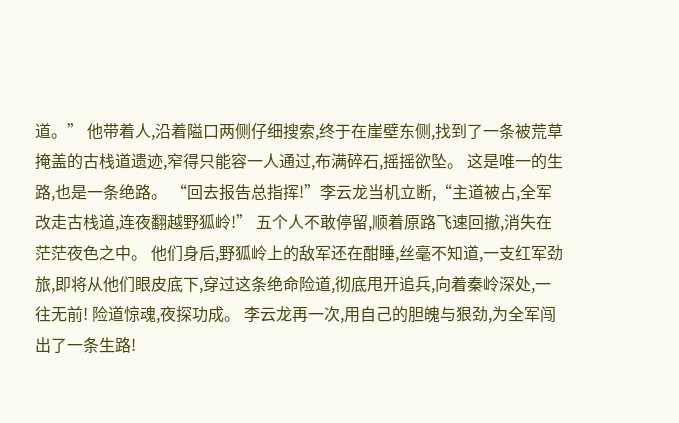道。” 他带着人,沿着隘口两侧仔细搜索,终于在崖壁东侧,找到了一条被荒草掩盖的古栈道遗迹,窄得只能容一人通过,布满碎石,摇摇欲坠。 这是唯一的生路,也是一条绝路。 “回去报告总指挥!”李云龙当机立断,“主道被占,全军改走古栈道,连夜翻越野狐岭!” 五个人不敢停留,顺着原路飞速回撤,消失在茫茫夜色之中。 他们身后,野狐岭上的敌军还在酣睡,丝毫不知道,一支红军劲旅,即将从他们眼皮底下,穿过这条绝命险道,彻底甩开追兵,向着秦岭深处,一往无前! 险道惊魂,夜探功成。 李云龙再一次,用自己的胆魄与狠劲,为全军闯出了一条生路!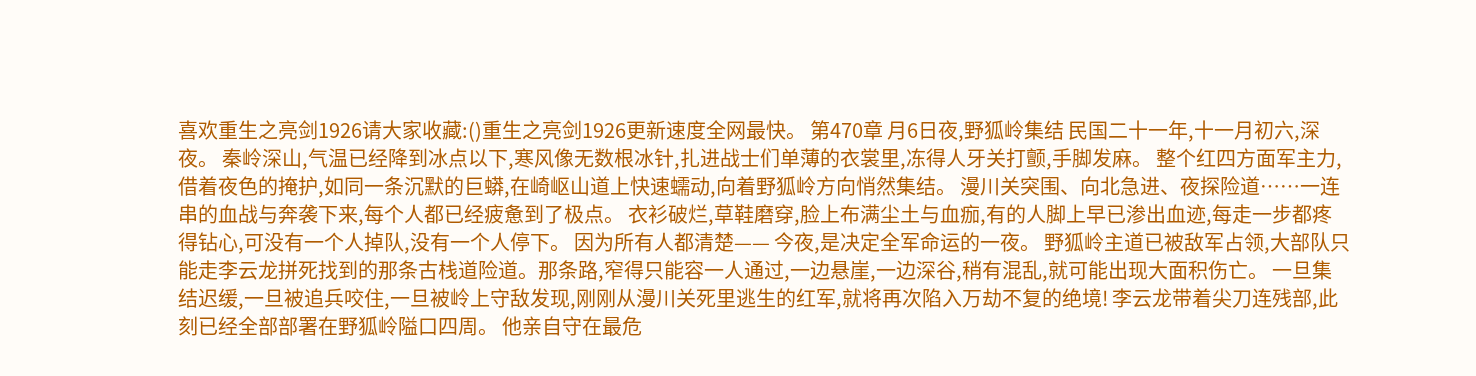喜欢重生之亮剑1926请大家收藏:()重生之亮剑1926更新速度全网最快。 第470章 月6日夜,野狐岭集结 民国二十一年,十一月初六,深夜。 秦岭深山,气温已经降到冰点以下,寒风像无数根冰针,扎进战士们单薄的衣裳里,冻得人牙关打颤,手脚发麻。 整个红四方面军主力,借着夜色的掩护,如同一条沉默的巨蟒,在崎岖山道上快速蠕动,向着野狐岭方向悄然集结。 漫川关突围、向北急进、夜探险道……一连串的血战与奔袭下来,每个人都已经疲惫到了极点。 衣衫破烂,草鞋磨穿,脸上布满尘土与血痂,有的人脚上早已渗出血迹,每走一步都疼得钻心,可没有一个人掉队,没有一个人停下。 因为所有人都清楚—— 今夜,是决定全军命运的一夜。 野狐岭主道已被敌军占领,大部队只能走李云龙拼死找到的那条古栈道险道。那条路,窄得只能容一人通过,一边悬崖,一边深谷,稍有混乱,就可能出现大面积伤亡。 一旦集结迟缓,一旦被追兵咬住,一旦被岭上守敌发现,刚刚从漫川关死里逃生的红军,就将再次陷入万劫不复的绝境! 李云龙带着尖刀连残部,此刻已经全部部署在野狐岭隘口四周。 他亲自守在最危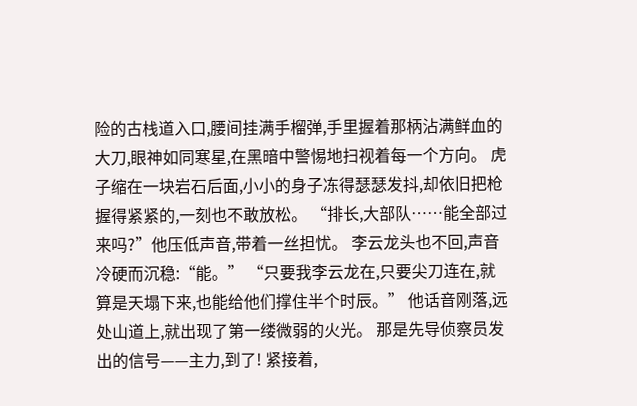险的古栈道入口,腰间挂满手榴弹,手里握着那柄沾满鲜血的大刀,眼神如同寒星,在黑暗中警惕地扫视着每一个方向。 虎子缩在一块岩石后面,小小的身子冻得瑟瑟发抖,却依旧把枪握得紧紧的,一刻也不敢放松。 “排长,大部队……能全部过来吗?”他压低声音,带着一丝担忧。 李云龙头也不回,声音冷硬而沉稳:“能。” “只要我李云龙在,只要尖刀连在,就算是天塌下来,也能给他们撑住半个时辰。” 他话音刚落,远处山道上,就出现了第一缕微弱的火光。 那是先导侦察员发出的信号——主力,到了! 紧接着,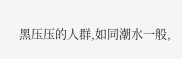黑压压的人群,如同潮水一般,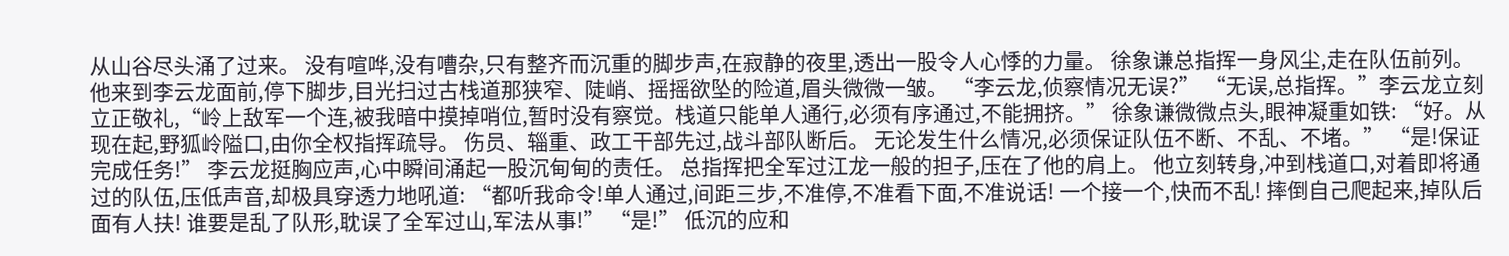从山谷尽头涌了过来。 没有喧哗,没有嘈杂,只有整齐而沉重的脚步声,在寂静的夜里,透出一股令人心悸的力量。 徐象谦总指挥一身风尘,走在队伍前列。 他来到李云龙面前,停下脚步,目光扫过古栈道那狭窄、陡峭、摇摇欲坠的险道,眉头微微一皱。 “李云龙,侦察情况无误?” “无误,总指挥。”李云龙立刻立正敬礼,“岭上敌军一个连,被我暗中摸掉哨位,暂时没有察觉。栈道只能单人通行,必须有序通过,不能拥挤。” 徐象谦微微点头,眼神凝重如铁: “好。从现在起,野狐岭隘口,由你全权指挥疏导。 伤员、辎重、政工干部先过,战斗部队断后。 无论发生什么情况,必须保证队伍不断、不乱、不堵。” “是!保证完成任务!” 李云龙挺胸应声,心中瞬间涌起一股沉甸甸的责任。 总指挥把全军过江龙一般的担子,压在了他的肩上。 他立刻转身,冲到栈道口,对着即将通过的队伍,压低声音,却极具穿透力地吼道: “都听我命令!单人通过,间距三步,不准停,不准看下面,不准说话! 一个接一个,快而不乱! 摔倒自己爬起来,掉队后面有人扶! 谁要是乱了队形,耽误了全军过山,军法从事!” “是!” 低沉的应和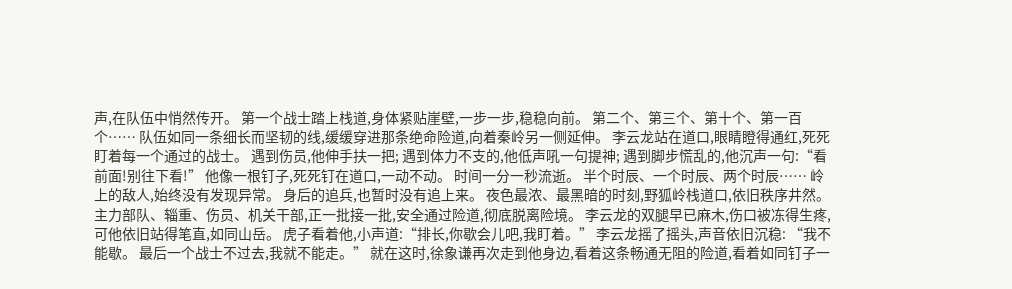声,在队伍中悄然传开。 第一个战士踏上栈道,身体紧贴崖壁,一步一步,稳稳向前。 第二个、第三个、第十个、第一百个…… 队伍如同一条细长而坚韧的线,缓缓穿进那条绝命险道,向着秦岭另一侧延伸。 李云龙站在道口,眼睛瞪得通红,死死盯着每一个通过的战士。 遇到伤员,他伸手扶一把; 遇到体力不支的,他低声吼一句提神; 遇到脚步慌乱的,他沉声一句:“看前面!别往下看!” 他像一根钉子,死死钉在道口,一动不动。 时间一分一秒流逝。 半个时辰、一个时辰、两个时辰…… 岭上的敌人,始终没有发现异常。 身后的追兵,也暂时没有追上来。 夜色最浓、最黑暗的时刻,野狐岭栈道口,依旧秩序井然。 主力部队、辎重、伤员、机关干部,正一批接一批,安全通过险道,彻底脱离险境。 李云龙的双腿早已麻木,伤口被冻得生疼,可他依旧站得笔直,如同山岳。 虎子看着他,小声道:“排长,你歇会儿吧,我盯着。” 李云龙摇了摇头,声音依旧沉稳: “我不能歇。 最后一个战士不过去,我就不能走。” 就在这时,徐象谦再次走到他身边,看着这条畅通无阻的险道,看着如同钉子一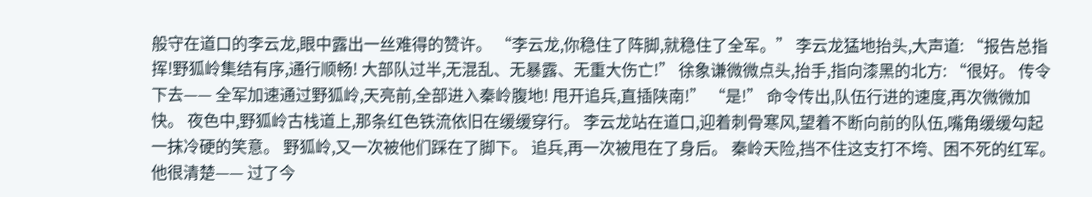般守在道口的李云龙,眼中露出一丝难得的赞许。 “李云龙,你稳住了阵脚,就稳住了全军。” 李云龙猛地抬头,大声道: “报告总指挥!野狐岭集结有序,通行顺畅! 大部队过半,无混乱、无暴露、无重大伤亡!” 徐象谦微微点头,抬手,指向漆黑的北方: “很好。 传令下去—— 全军加速通过野狐岭,天亮前,全部进入秦岭腹地! 甩开追兵,直插陕南!” “是!” 命令传出,队伍行进的速度,再次微微加快。 夜色中,野狐岭古栈道上,那条红色铁流依旧在缓缓穿行。 李云龙站在道口,迎着刺骨寒风,望着不断向前的队伍,嘴角缓缓勾起一抹冷硬的笑意。 野狐岭,又一次被他们踩在了脚下。 追兵,再一次被甩在了身后。 秦岭天险,挡不住这支打不垮、困不死的红军。 他很清楚—— 过了今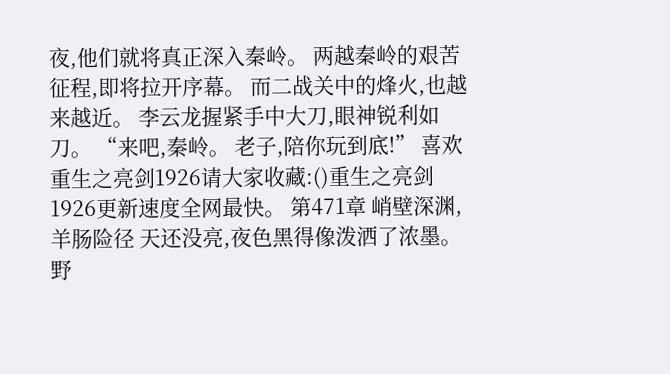夜,他们就将真正深入秦岭。 两越秦岭的艰苦征程,即将拉开序幕。 而二战关中的烽火,也越来越近。 李云龙握紧手中大刀,眼神锐利如刀。 “来吧,秦岭。 老子,陪你玩到底!” 喜欢重生之亮剑1926请大家收藏:()重生之亮剑1926更新速度全网最快。 第471章 峭壁深渊,羊肠险径 天还没亮,夜色黑得像泼洒了浓墨。 野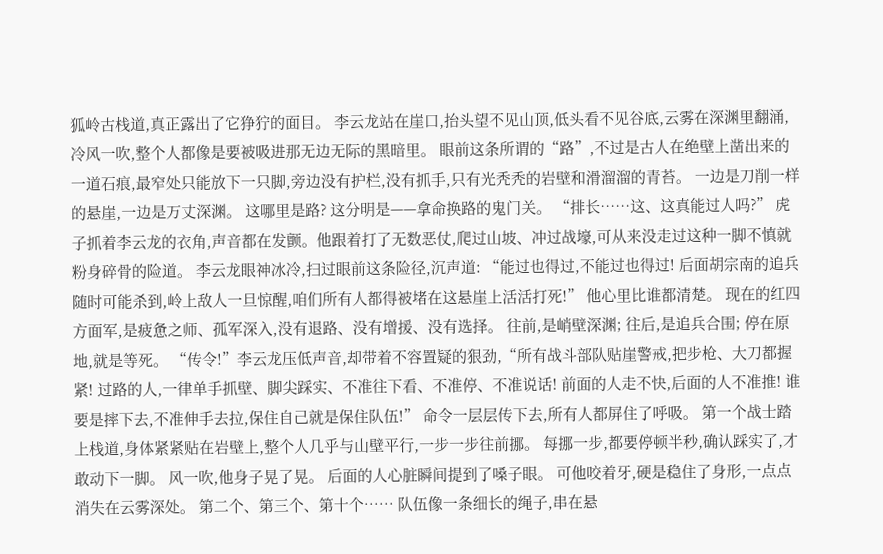狐岭古栈道,真正露出了它狰狞的面目。 李云龙站在崖口,抬头望不见山顶,低头看不见谷底,云雾在深渊里翻涌,冷风一吹,整个人都像是要被吸进那无边无际的黑暗里。 眼前这条所谓的“路”,不过是古人在绝壁上凿出来的一道石痕,最窄处只能放下一只脚,旁边没有护栏,没有抓手,只有光秃秃的岩壁和滑溜溜的青苔。 一边是刀削一样的悬崖,一边是万丈深渊。 这哪里是路? 这分明是——拿命换路的鬼门关。 “排长……这、这真能过人吗?” 虎子抓着李云龙的衣角,声音都在发颤。他跟着打了无数恶仗,爬过山坡、冲过战壕,可从来没走过这种一脚不慎就粉身碎骨的险道。 李云龙眼神冰冷,扫过眼前这条险径,沉声道: “能过也得过,不能过也得过! 后面胡宗南的追兵随时可能杀到,岭上敌人一旦惊醒,咱们所有人都得被堵在这悬崖上活活打死!” 他心里比谁都清楚。 现在的红四方面军,是疲惫之师、孤军深入,没有退路、没有增援、没有选择。 往前,是峭壁深渊; 往后,是追兵合围; 停在原地,就是等死。 “传令!”李云龙压低声音,却带着不容置疑的狠劲,“所有战斗部队贴崖警戒,把步枪、大刀都握紧! 过路的人,一律单手抓壁、脚尖踩实、不准往下看、不准停、不准说话! 前面的人走不快,后面的人不准推! 谁要是摔下去,不准伸手去拉,保住自己就是保住队伍!” 命令一层层传下去,所有人都屏住了呼吸。 第一个战士踏上栈道,身体紧紧贴在岩壁上,整个人几乎与山壁平行,一步一步往前挪。 每挪一步,都要停顿半秒,确认踩实了,才敢动下一脚。 风一吹,他身子晃了晃。 后面的人心脏瞬间提到了嗓子眼。 可他咬着牙,硬是稳住了身形,一点点消失在云雾深处。 第二个、第三个、第十个…… 队伍像一条细长的绳子,串在悬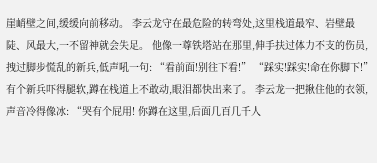崖峭壁之间,缓缓向前移动。 李云龙守在最危险的转弯处,这里栈道最窄、岩壁最陡、风最大,一不留神就会失足。 他像一尊铁塔站在那里,伸手扶过体力不支的伤员,拽过脚步慌乱的新兵,低声吼一句: “看前面!别往下看!” “踩实!踩实!命在你脚下!” 有个新兵吓得腿软,蹲在栈道上不敢动,眼泪都快出来了。 李云龙一把揪住他的衣领,声音冷得像冰: “哭有个屁用! 你蹲在这里,后面几百几千人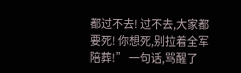都过不去! 过不去,大家都要死! 你想死,别拉着全军陪葬!” 一句话,骂醒了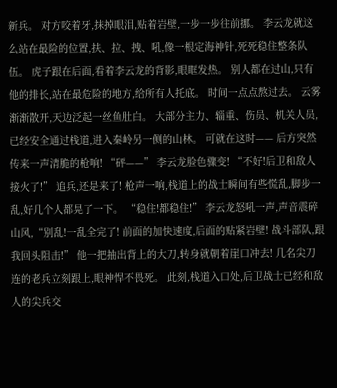新兵。 对方咬着牙,抹掉眼泪,贴着岩壁,一步一步往前挪。 李云龙就这么站在最险的位置,扶、拉、拽、吼,像一根定海神针,死死稳住整条队伍。 虎子跟在后面,看着李云龙的背影,眼眶发热。 别人都在过山,只有他的排长,站在最危险的地方,给所有人托底。 时间一点点熬过去。 云雾渐渐散开,天边泛起一丝鱼肚白。 大部分主力、辎重、伤员、机关人员,已经安全通过栈道,进入秦岭另一侧的山林。 可就在这时—— 后方突然传来一声清脆的枪响! “砰——” 李云龙脸色骤变! “不好!后卫和敌人接火了!” 追兵,还是来了! 枪声一响,栈道上的战士瞬间有些慌乱,脚步一乱,好几个人都晃了一下。 “稳住!都稳住!” 李云龙怒吼一声,声音震碎山风,“别乱!一乱全完了! 前面的加快速度,后面的贴紧岩壁! 战斗部队,跟我回头阻击!” 他一把抽出背上的大刀,转身就朝着崖口冲去! 几名尖刀连的老兵立刻跟上,眼神悍不畏死。 此刻,栈道入口处,后卫战士已经和敌人的尖兵交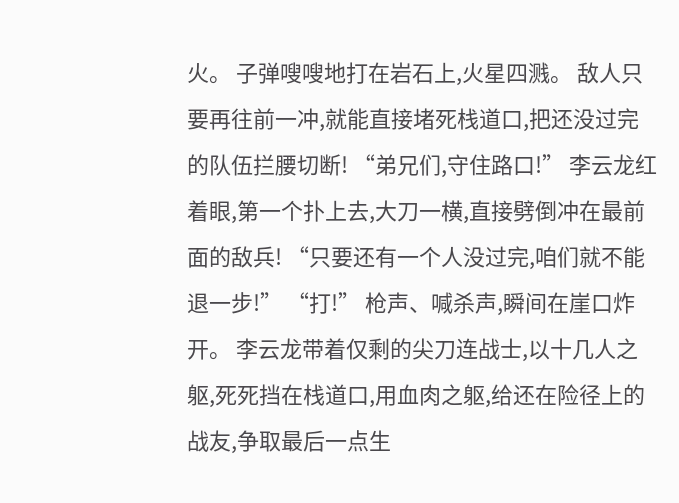火。 子弹嗖嗖地打在岩石上,火星四溅。 敌人只要再往前一冲,就能直接堵死栈道口,把还没过完的队伍拦腰切断! “弟兄们,守住路口!” 李云龙红着眼,第一个扑上去,大刀一横,直接劈倒冲在最前面的敌兵! “只要还有一个人没过完,咱们就不能退一步!” “打!” 枪声、喊杀声,瞬间在崖口炸开。 李云龙带着仅剩的尖刀连战士,以十几人之躯,死死挡在栈道口,用血肉之躯,给还在险径上的战友,争取最后一点生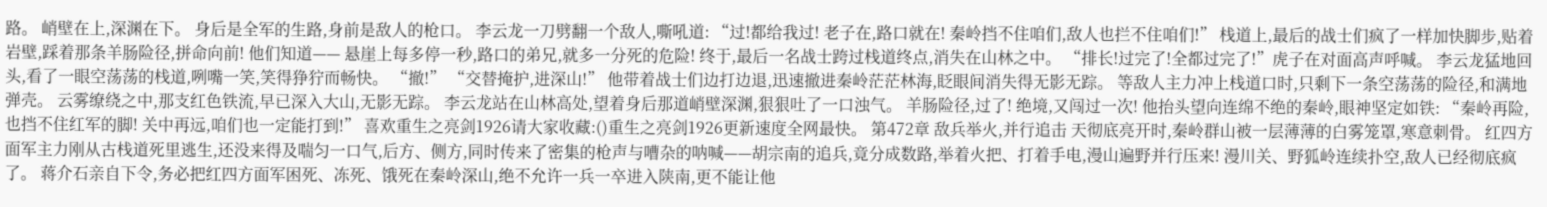路。 峭壁在上,深渊在下。 身后是全军的生路,身前是敌人的枪口。 李云龙一刀劈翻一个敌人,嘶吼道: “过!都给我过! 老子在,路口就在! 秦岭挡不住咱们,敌人也拦不住咱们!” 栈道上,最后的战士们疯了一样加快脚步,贴着岩壁,踩着那条羊肠险径,拼命向前! 他们知道—— 悬崖上每多停一秒,路口的弟兄,就多一分死的危险! 终于,最后一名战士跨过栈道终点,消失在山林之中。 “排长!过完了!全都过完了!”虎子在对面高声呼喊。 李云龙猛地回头,看了一眼空荡荡的栈道,咧嘴一笑,笑得狰狞而畅快。 “撤!” “交替掩护,进深山!” 他带着战士们边打边退,迅速撤进秦岭茫茫林海,眨眼间消失得无影无踪。 等敌人主力冲上栈道口时,只剩下一条空荡荡的险径,和满地弹壳。 云雾缭绕之中,那支红色铁流,早已深入大山,无影无踪。 李云龙站在山林高处,望着身后那道峭壁深渊,狠狠吐了一口浊气。 羊肠险径,过了! 绝境,又闯过一次! 他抬头望向连绵不绝的秦岭,眼神坚定如铁: “秦岭再险,也挡不住红军的脚! 关中再远,咱们也一定能打到!” 喜欢重生之亮剑1926请大家收藏:()重生之亮剑1926更新速度全网最快。 第472章 敌兵举火,并行追击 天彻底亮开时,秦岭群山被一层薄薄的白雾笼罩,寒意刺骨。 红四方面军主力刚从古栈道死里逃生,还没来得及喘匀一口气,后方、侧方,同时传来了密集的枪声与嘈杂的呐喊——胡宗南的追兵,竟分成数路,举着火把、打着手电,漫山遍野并行压来! 漫川关、野狐岭连续扑空,敌人已经彻底疯了。 蒋介石亲自下令,务必把红四方面军困死、冻死、饿死在秦岭深山,绝不允许一兵一卒进入陕南,更不能让他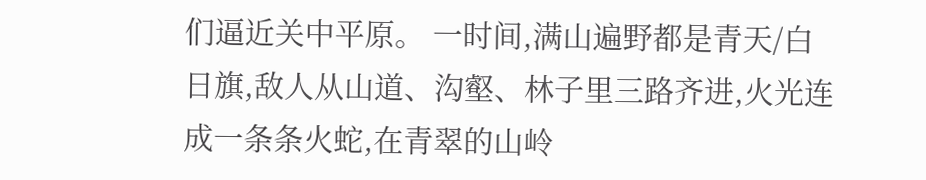们逼近关中平原。 一时间,满山遍野都是青天/白日旗,敌人从山道、沟壑、林子里三路齐进,火光连成一条条火蛇,在青翠的山岭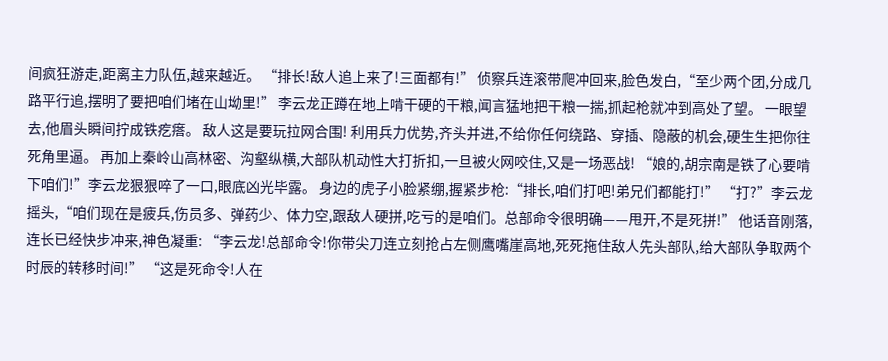间疯狂游走,距离主力队伍,越来越近。 “排长!敌人追上来了!三面都有!” 侦察兵连滚带爬冲回来,脸色发白,“至少两个团,分成几路平行追,摆明了要把咱们堵在山坳里!” 李云龙正蹲在地上啃干硬的干粮,闻言猛地把干粮一揣,抓起枪就冲到高处了望。 一眼望去,他眉头瞬间拧成铁疙瘩。 敌人这是要玩拉网合围! 利用兵力优势,齐头并进,不给你任何绕路、穿插、隐蔽的机会,硬生生把你往死角里逼。 再加上秦岭山高林密、沟壑纵横,大部队机动性大打折扣,一旦被火网咬住,又是一场恶战! “娘的,胡宗南是铁了心要啃下咱们!”李云龙狠狠啐了一口,眼底凶光毕露。 身边的虎子小脸紧绷,握紧步枪:“排长,咱们打吧!弟兄们都能打!” “打?”李云龙摇头,“咱们现在是疲兵,伤员多、弹药少、体力空,跟敌人硬拼,吃亏的是咱们。总部命令很明确——甩开,不是死拼!” 他话音刚落,连长已经快步冲来,神色凝重: “李云龙!总部命令!你带尖刀连立刻抢占左侧鹰嘴崖高地,死死拖住敌人先头部队,给大部队争取两个时辰的转移时间!” “这是死命令!人在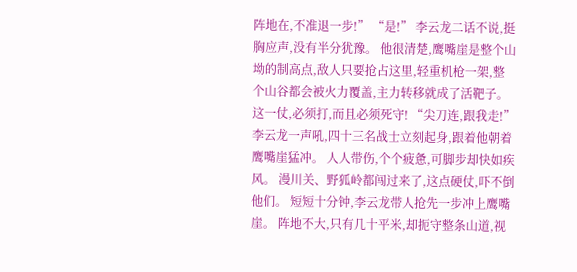阵地在,不准退一步!” “是!” 李云龙二话不说,挺胸应声,没有半分犹豫。 他很清楚,鹰嘴崖是整个山坳的制高点,敌人只要抢占这里,轻重机枪一架,整个山谷都会被火力覆盖,主力转移就成了活靶子。 这一仗,必须打,而且必须死守! “尖刀连,跟我走!” 李云龙一声吼,四十三名战士立刻起身,跟着他朝着鹰嘴崖猛冲。 人人带伤,个个疲惫,可脚步却快如疾风。 漫川关、野狐岭都闯过来了,这点硬仗,吓不倒他们。 短短十分钟,李云龙带人抢先一步冲上鹰嘴崖。 阵地不大,只有几十平米,却扼守整条山道,视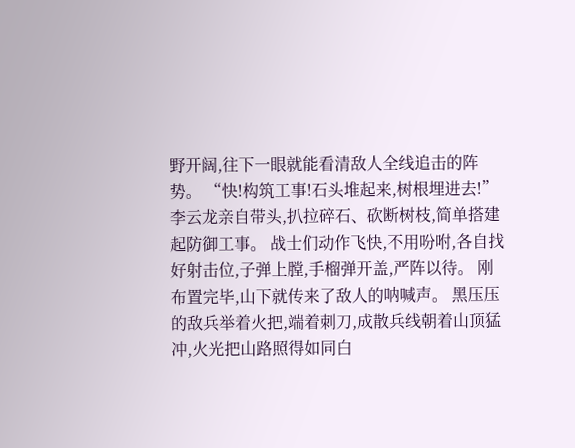野开阔,往下一眼就能看清敌人全线追击的阵势。 “快!构筑工事!石头堆起来,树根埋进去!” 李云龙亲自带头,扒拉碎石、砍断树枝,简单搭建起防御工事。 战士们动作飞快,不用吩咐,各自找好射击位,子弹上膛,手榴弹开盖,严阵以待。 刚布置完毕,山下就传来了敌人的呐喊声。 黑压压的敌兵举着火把,端着刺刀,成散兵线朝着山顶猛冲,火光把山路照得如同白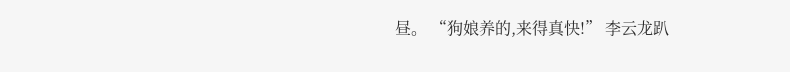昼。 “狗娘养的,来得真快!” 李云龙趴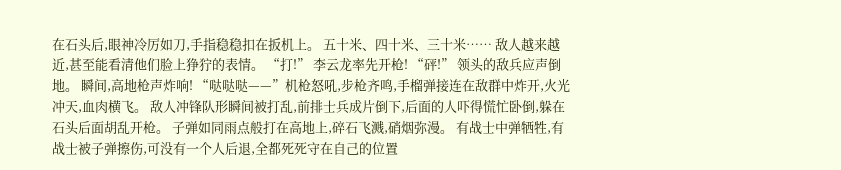在石头后,眼神冷厉如刀,手指稳稳扣在扳机上。 五十米、四十米、三十米…… 敌人越来越近,甚至能看清他们脸上狰狞的表情。 “打!” 李云龙率先开枪! “砰!” 领头的敌兵应声倒地。 瞬间,高地枪声炸响! “哒哒哒——”机枪怒吼,步枪齐鸣,手榴弹接连在敌群中炸开,火光冲天,血肉横飞。 敌人冲锋队形瞬间被打乱,前排士兵成片倒下,后面的人吓得慌忙卧倒,躲在石头后面胡乱开枪。 子弹如同雨点般打在高地上,碎石飞溅,硝烟弥漫。 有战士中弹牺牲,有战士被子弹擦伤,可没有一个人后退,全都死死守在自己的位置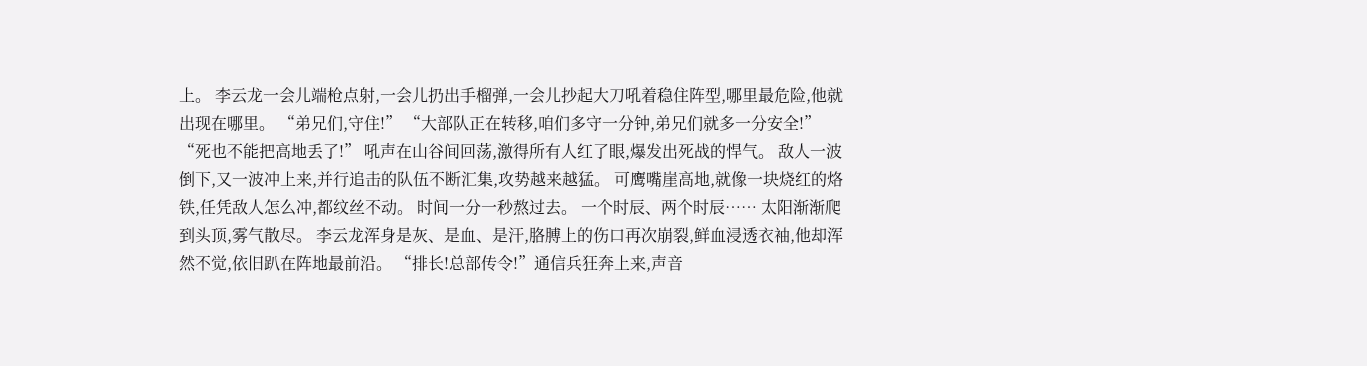上。 李云龙一会儿端枪点射,一会儿扔出手榴弹,一会儿抄起大刀吼着稳住阵型,哪里最危险,他就出现在哪里。 “弟兄们,守住!” “大部队正在转移,咱们多守一分钟,弟兄们就多一分安全!” “死也不能把高地丢了!” 吼声在山谷间回荡,激得所有人红了眼,爆发出死战的悍气。 敌人一波倒下,又一波冲上来,并行追击的队伍不断汇集,攻势越来越猛。 可鹰嘴崖高地,就像一块烧红的烙铁,任凭敌人怎么冲,都纹丝不动。 时间一分一秒熬过去。 一个时辰、两个时辰…… 太阳渐渐爬到头顶,雾气散尽。 李云龙浑身是灰、是血、是汗,胳膊上的伤口再次崩裂,鲜血浸透衣袖,他却浑然不觉,依旧趴在阵地最前沿。 “排长!总部传令!”通信兵狂奔上来,声音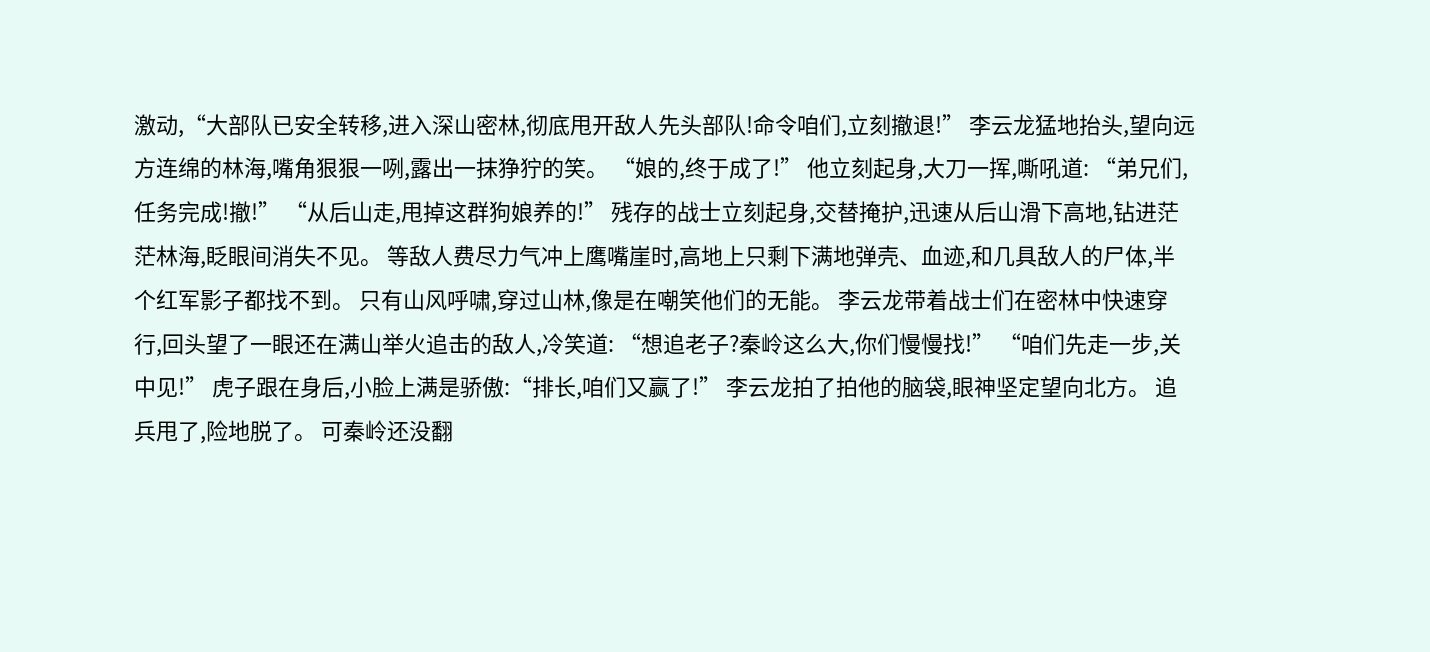激动,“大部队已安全转移,进入深山密林,彻底甩开敌人先头部队!命令咱们,立刻撤退!” 李云龙猛地抬头,望向远方连绵的林海,嘴角狠狠一咧,露出一抹狰狞的笑。 “娘的,终于成了!” 他立刻起身,大刀一挥,嘶吼道: “弟兄们,任务完成!撤!” “从后山走,甩掉这群狗娘养的!” 残存的战士立刻起身,交替掩护,迅速从后山滑下高地,钻进茫茫林海,眨眼间消失不见。 等敌人费尽力气冲上鹰嘴崖时,高地上只剩下满地弹壳、血迹,和几具敌人的尸体,半个红军影子都找不到。 只有山风呼啸,穿过山林,像是在嘲笑他们的无能。 李云龙带着战士们在密林中快速穿行,回头望了一眼还在满山举火追击的敌人,冷笑道: “想追老子?秦岭这么大,你们慢慢找!” “咱们先走一步,关中见!” 虎子跟在身后,小脸上满是骄傲:“排长,咱们又赢了!” 李云龙拍了拍他的脑袋,眼神坚定望向北方。 追兵甩了,险地脱了。 可秦岭还没翻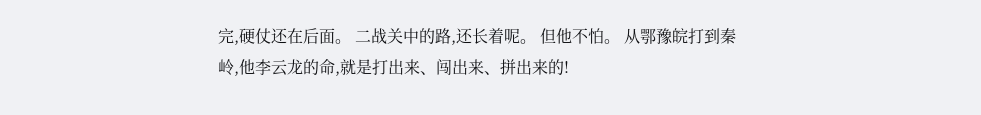完,硬仗还在后面。 二战关中的路,还长着呢。 但他不怕。 从鄂豫皖打到秦岭,他李云龙的命,就是打出来、闯出来、拼出来的!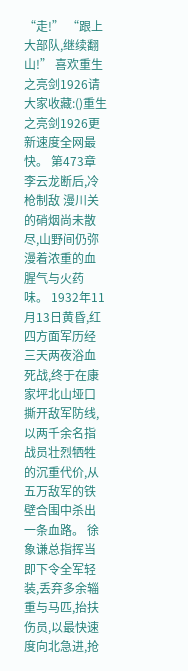“走!” “跟上大部队,继续翻山!” 喜欢重生之亮剑1926请大家收藏:()重生之亮剑1926更新速度全网最快。 第473章 李云龙断后,冷枪制敌 漫川关的硝烟尚未散尽,山野间仍弥漫着浓重的血腥气与火药味。 1932年11月13日黄昏,红四方面军历经三天两夜浴血死战,终于在康家坪北山垭口撕开敌军防线,以两千余名指战员壮烈牺牲的沉重代价,从五万敌军的铁壁合围中杀出一条血路。 徐象谦总指挥当即下令全军轻装,丢弃多余辎重与马匹,抬扶伤员,以最快速度向北急进,抢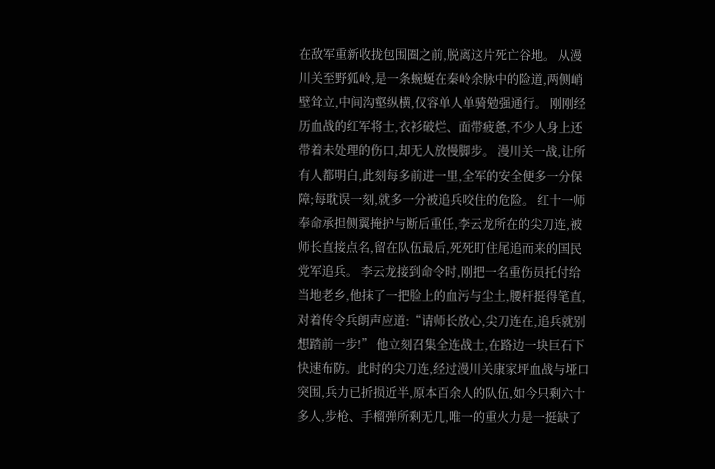在敌军重新收拢包围圈之前,脱离这片死亡谷地。 从漫川关至野狐岭,是一条蜿蜒在秦岭余脉中的险道,两侧峭壁耸立,中间沟壑纵横,仅容单人单骑勉强通行。 刚刚经历血战的红军将士,衣衫破烂、面带疲惫,不少人身上还带着未处理的伤口,却无人放慢脚步。 漫川关一战,让所有人都明白,此刻每多前进一里,全军的安全便多一分保障;每耽误一刻,就多一分被追兵咬住的危险。 红十一师奉命承担侧翼掩护与断后重任,李云龙所在的尖刀连,被师长直接点名,留在队伍最后,死死盯住尾追而来的国民党军追兵。 李云龙接到命令时,刚把一名重伤员托付给当地老乡,他抹了一把脸上的血污与尘土,腰杆挺得笔直,对着传令兵朗声应道:“请师长放心,尖刀连在,追兵就别想踏前一步!” 他立刻召集全连战士,在路边一块巨石下快速布防。此时的尖刀连,经过漫川关康家坪血战与垭口突围,兵力已折损近半,原本百余人的队伍,如今只剩六十多人,步枪、手榴弹所剩无几,唯一的重火力是一挺缺了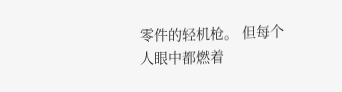零件的轻机枪。 但每个人眼中都燃着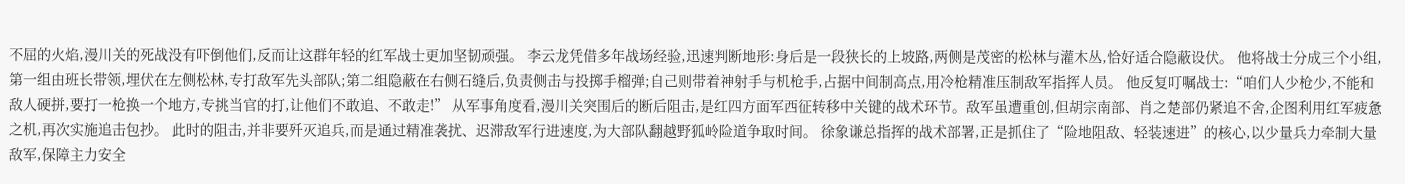不屈的火焰,漫川关的死战没有吓倒他们,反而让这群年轻的红军战士更加坚韧顽强。 李云龙凭借多年战场经验,迅速判断地形:身后是一段狭长的上坡路,两侧是茂密的松林与灌木丛,恰好适合隐蔽设伏。 他将战士分成三个小组,第一组由班长带领,埋伏在左侧松林,专打敌军先头部队;第二组隐蔽在右侧石缝后,负责侧击与投掷手榴弹;自己则带着神射手与机枪手,占据中间制高点,用冷枪精准压制敌军指挥人员。 他反复叮嘱战士:“咱们人少枪少,不能和敌人硬拼,要打一枪换一个地方,专挑当官的打,让他们不敢追、不敢走!” 从军事角度看,漫川关突围后的断后阻击,是红四方面军西征转移中关键的战术环节。敌军虽遭重创,但胡宗南部、肖之楚部仍紧追不舍,企图利用红军疲惫之机,再次实施追击包抄。 此时的阻击,并非要歼灭追兵,而是通过精准袭扰、迟滞敌军行进速度,为大部队翻越野狐岭险道争取时间。 徐象谦总指挥的战术部署,正是抓住了“险地阻敌、轻装速进”的核心,以少量兵力牵制大量敌军,保障主力安全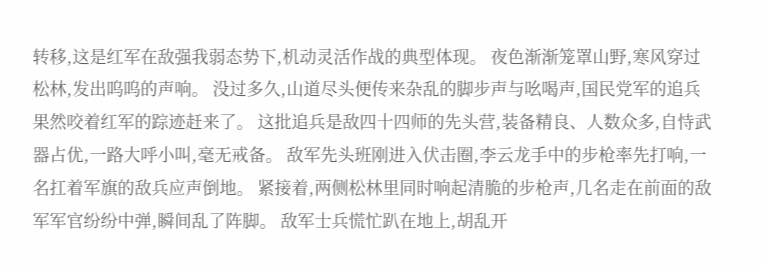转移,这是红军在敌强我弱态势下,机动灵活作战的典型体现。 夜色渐渐笼罩山野,寒风穿过松林,发出呜呜的声响。 没过多久,山道尽头便传来杂乱的脚步声与吆喝声,国民党军的追兵果然咬着红军的踪迹赶来了。 这批追兵是敌四十四师的先头营,装备精良、人数众多,自恃武器占优,一路大呼小叫,毫无戒备。 敌军先头班刚进入伏击圈,李云龙手中的步枪率先打响,一名扛着军旗的敌兵应声倒地。 紧接着,两侧松林里同时响起清脆的步枪声,几名走在前面的敌军军官纷纷中弹,瞬间乱了阵脚。 敌军士兵慌忙趴在地上,胡乱开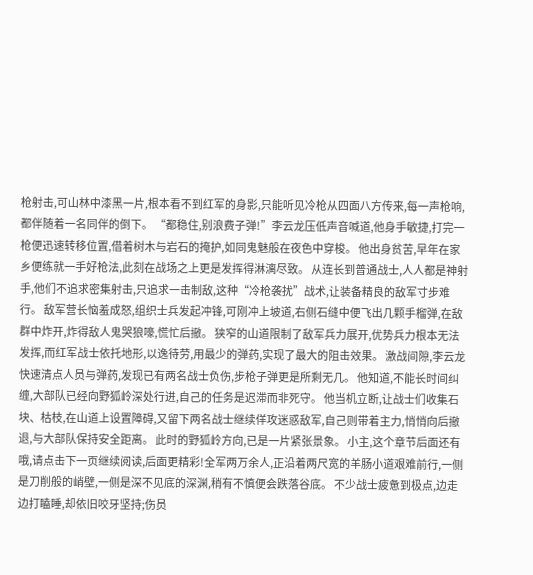枪射击,可山林中漆黑一片,根本看不到红军的身影,只能听见冷枪从四面八方传来,每一声枪响,都伴随着一名同伴的倒下。 “都稳住,别浪费子弹!”李云龙压低声音喊道,他身手敏捷,打完一枪便迅速转移位置,借着树木与岩石的掩护,如同鬼魅般在夜色中穿梭。 他出身贫苦,早年在家乡便练就一手好枪法,此刻在战场之上更是发挥得淋漓尽致。 从连长到普通战士,人人都是神射手,他们不追求密集射击,只追求一击制敌,这种“冷枪袭扰”战术,让装备精良的敌军寸步难行。 敌军营长恼羞成怒,组织士兵发起冲锋,可刚冲上坡道,右侧石缝中便飞出几颗手榴弹,在敌群中炸开,炸得敌人鬼哭狼嚎,慌忙后撤。 狭窄的山道限制了敌军兵力展开,优势兵力根本无法发挥,而红军战士依托地形,以逸待劳,用最少的弹药,实现了最大的阻击效果。 激战间隙,李云龙快速清点人员与弹药,发现已有两名战士负伤,步枪子弹更是所剩无几。 他知道,不能长时间纠缠,大部队已经向野狐岭深处行进,自己的任务是迟滞而非死守。 他当机立断,让战士们收集石块、枯枝,在山道上设置障碍,又留下两名战士继续佯攻迷惑敌军,自己则带着主力,悄悄向后撤退,与大部队保持安全距离。 此时的野狐岭方向,已是一片紧张景象。 小主,这个章节后面还有哦,请点击下一页继续阅读,后面更精彩!全军两万余人,正沿着两尺宽的羊肠小道艰难前行,一侧是刀削般的峭壁,一侧是深不见底的深渊,稍有不慎便会跌落谷底。 不少战士疲惫到极点,边走边打瞌睡,却依旧咬牙坚持;伤员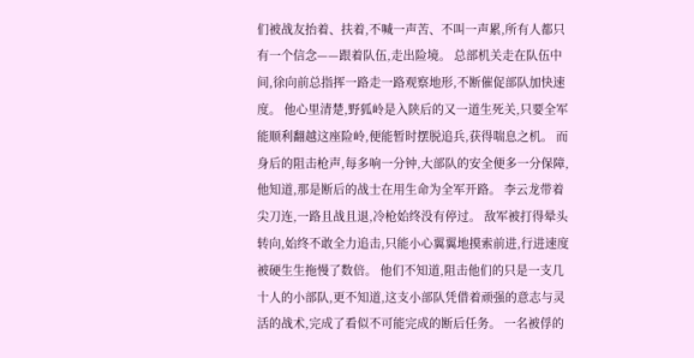们被战友抬着、扶着,不喊一声苦、不叫一声累,所有人都只有一个信念——跟着队伍,走出险境。 总部机关走在队伍中间,徐向前总指挥一路走一路观察地形,不断催促部队加快速度。 他心里清楚,野狐岭是入陕后的又一道生死关,只要全军能顺利翻越这座险岭,便能暂时摆脱追兵,获得喘息之机。 而身后的阻击枪声,每多响一分钟,大部队的安全便多一分保障,他知道,那是断后的战士在用生命为全军开路。 李云龙带着尖刀连,一路且战且退,冷枪始终没有停过。 敌军被打得晕头转向,始终不敢全力追击,只能小心翼翼地摸索前进,行进速度被硬生生拖慢了数倍。 他们不知道,阻击他们的只是一支几十人的小部队,更不知道,这支小部队凭借着顽强的意志与灵活的战术,完成了看似不可能完成的断后任务。 一名被俘的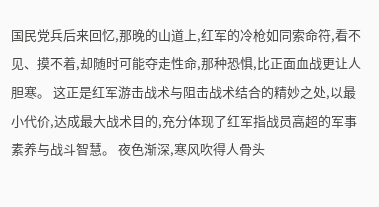国民党兵后来回忆,那晚的山道上,红军的冷枪如同索命符,看不见、摸不着,却随时可能夺走性命,那种恐惧,比正面血战更让人胆寒。 这正是红军游击战术与阻击战术结合的精妙之处,以最小代价,达成最大战术目的,充分体现了红军指战员高超的军事素养与战斗智慧。 夜色渐深,寒风吹得人骨头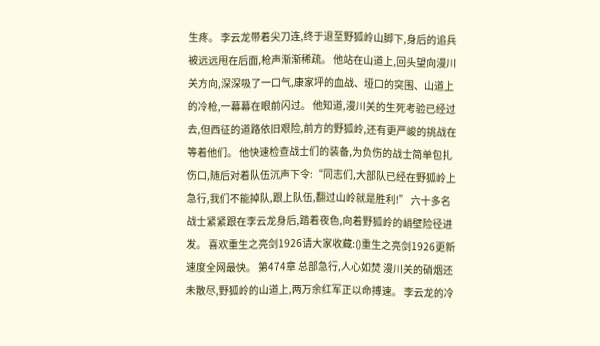生疼。 李云龙带着尖刀连,终于退至野狐岭山脚下,身后的追兵被远远甩在后面,枪声渐渐稀疏。 他站在山道上,回头望向漫川关方向,深深吸了一口气,康家坪的血战、垭口的突围、山道上的冷枪,一幕幕在眼前闪过。 他知道,漫川关的生死考验已经过去,但西征的道路依旧艰险,前方的野狐岭,还有更严峻的挑战在等着他们。 他快速检查战士们的装备,为负伤的战士简单包扎伤口,随后对着队伍沉声下令:“同志们,大部队已经在野狐岭上急行,我们不能掉队,跟上队伍,翻过山岭就是胜利!” 六十多名战士紧紧跟在李云龙身后,踏着夜色,向着野狐岭的峭壁险径进发。 喜欢重生之亮剑1926请大家收藏:()重生之亮剑1926更新速度全网最快。 第474章 总部急行,人心如焚 漫川关的硝烟还未散尽,野狐岭的山道上,两万余红军正以命搏速。 李云龙的冷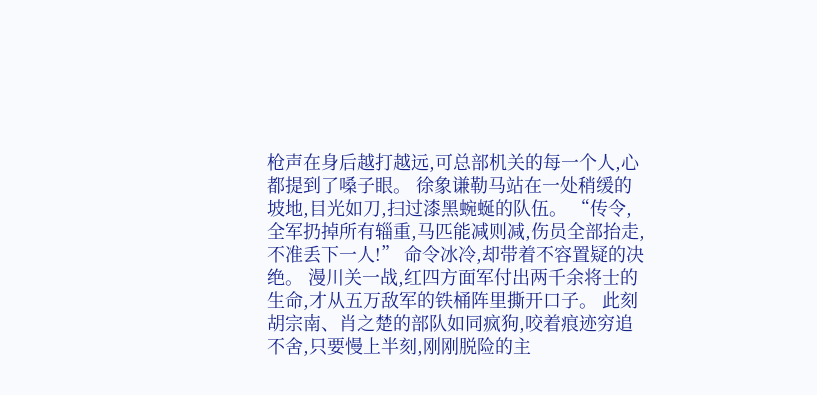枪声在身后越打越远,可总部机关的每一个人,心都提到了嗓子眼。 徐象谦勒马站在一处稍缓的坡地,目光如刀,扫过漆黑蜿蜒的队伍。 “传令,全军扔掉所有辎重,马匹能减则减,伤员全部抬走,不准丢下一人!” 命令冰冷,却带着不容置疑的决绝。 漫川关一战,红四方面军付出两千余将士的生命,才从五万敌军的铁桶阵里撕开口子。 此刻胡宗南、肖之楚的部队如同疯狗,咬着痕迹穷追不舍,只要慢上半刻,刚刚脱险的主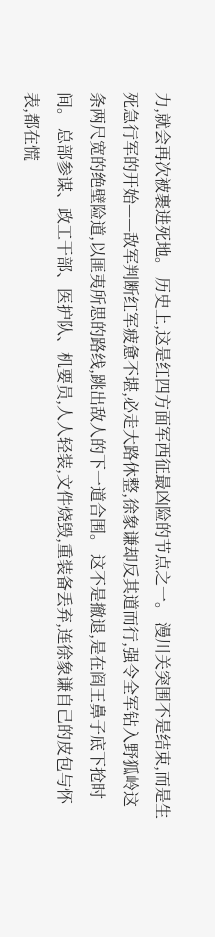力,就会再次被裹进死地。 历史上,这是红四方面军西征最凶险的节点之一。 漫川关突围不是结束,而是生死急行军的开始——敌军判断红军疲惫不堪,必走大路休整,徐象谦却反其道而行,强令全军钻入野狐岭这条两尺宽的绝壁险道,以匪夷所思的路线,跳出敌人的下一道合围。 这不是撤退,是在阎王鼻子底下抢时间。 总部参谋、政工干部、医护队、机要员,人人轻装,文件烧毁,重装备丢弃,连徐象谦自己的皮包与怀表,都在慌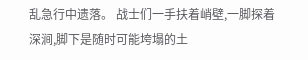乱急行中遗落。 战士们一手扶着峭壁,一脚探着深涧,脚下是随时可能垮塌的土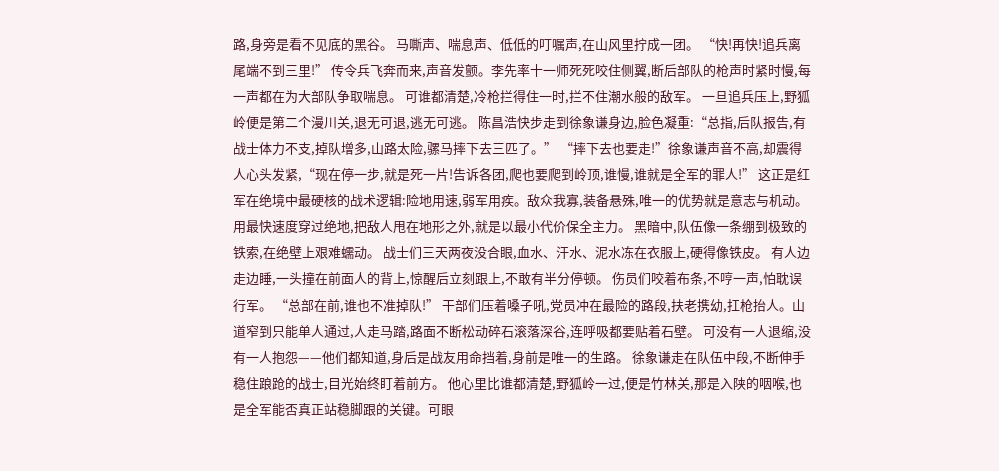路,身旁是看不见底的黑谷。 马嘶声、喘息声、低低的叮嘱声,在山风里拧成一团。 “快!再快!追兵离尾端不到三里!” 传令兵飞奔而来,声音发颤。李先率十一师死死咬住侧翼,断后部队的枪声时紧时慢,每一声都在为大部队争取喘息。 可谁都清楚,冷枪拦得住一时,拦不住潮水般的敌军。 一旦追兵压上,野狐岭便是第二个漫川关,退无可退,逃无可逃。 陈昌浩快步走到徐象谦身边,脸色凝重:“总指,后队报告,有战士体力不支,掉队增多,山路太险,骡马摔下去三匹了。” “摔下去也要走!”徐象谦声音不高,却震得人心头发紧,“现在停一步,就是死一片!告诉各团,爬也要爬到岭顶,谁慢,谁就是全军的罪人!” 这正是红军在绝境中最硬核的战术逻辑:险地用速,弱军用疾。敌众我寡,装备悬殊,唯一的优势就是意志与机动。用最快速度穿过绝地,把敌人甩在地形之外,就是以最小代价保全主力。 黑暗中,队伍像一条绷到极致的铁索,在绝壁上艰难蠕动。 战士们三天两夜没合眼,血水、汗水、泥水冻在衣服上,硬得像铁皮。 有人边走边睡,一头撞在前面人的背上,惊醒后立刻跟上,不敢有半分停顿。 伤员们咬着布条,不哼一声,怕耽误行军。 “总部在前,谁也不准掉队!” 干部们压着嗓子吼,党员冲在最险的路段,扶老携幼,扛枪抬人。山道窄到只能单人通过,人走马踏,路面不断松动碎石滚落深谷,连呼吸都要贴着石壁。 可没有一人退缩,没有一人抱怨——他们都知道,身后是战友用命挡着,身前是唯一的生路。 徐象谦走在队伍中段,不断伸手稳住踉跄的战士,目光始终盯着前方。 他心里比谁都清楚,野狐岭一过,便是竹林关,那是入陕的咽喉,也是全军能否真正站稳脚跟的关键。可眼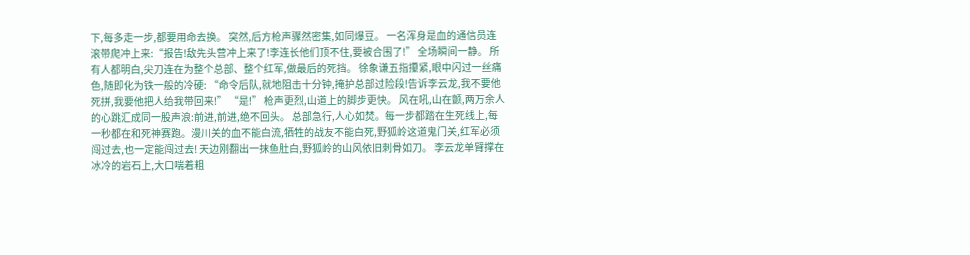下,每多走一步,都要用命去换。 突然,后方枪声骤然密集,如同爆豆。 一名浑身是血的通信员连滚带爬冲上来:“报告!敌先头营冲上来了!李连长他们顶不住,要被合围了!” 全场瞬间一静。 所有人都明白,尖刀连在为整个总部、整个红军,做最后的死挡。 徐象谦五指攥紧,眼中闪过一丝痛色,随即化为铁一般的冷硬: “命令后队,就地阻击十分钟,掩护总部过险段!告诉李云龙,我不要他死拼,我要他把人给我带回来!” “是!” 枪声更烈,山道上的脚步更快。 风在吼,山在颤,两万余人的心跳汇成同一股声浪:前进,前进,绝不回头。 总部急行,人心如焚。每一步都踏在生死线上,每一秒都在和死神赛跑。漫川关的血不能白流,牺牲的战友不能白死,野狐岭这道鬼门关,红军必须闯过去,也一定能闯过去! 天边刚翻出一抹鱼肚白,野狐岭的山风依旧刺骨如刀。 李云龙单臂撑在冰冷的岩石上,大口喘着粗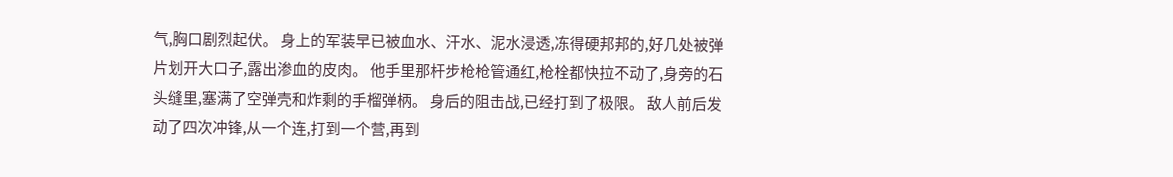气,胸口剧烈起伏。 身上的军装早已被血水、汗水、泥水浸透,冻得硬邦邦的,好几处被弹片划开大口子,露出渗血的皮肉。 他手里那杆步枪枪管通红,枪栓都快拉不动了,身旁的石头缝里,塞满了空弹壳和炸剩的手榴弹柄。 身后的阻击战,已经打到了极限。 敌人前后发动了四次冲锋,从一个连,打到一个营,再到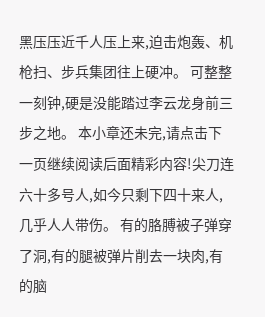黑压压近千人压上来,迫击炮轰、机枪扫、步兵集团往上硬冲。 可整整一刻钟,硬是没能踏过李云龙身前三步之地。 本小章还未完,请点击下一页继续阅读后面精彩内容!尖刀连六十多号人,如今只剩下四十来人,几乎人人带伤。 有的胳膊被子弹穿了洞,有的腿被弹片削去一块肉,有的脑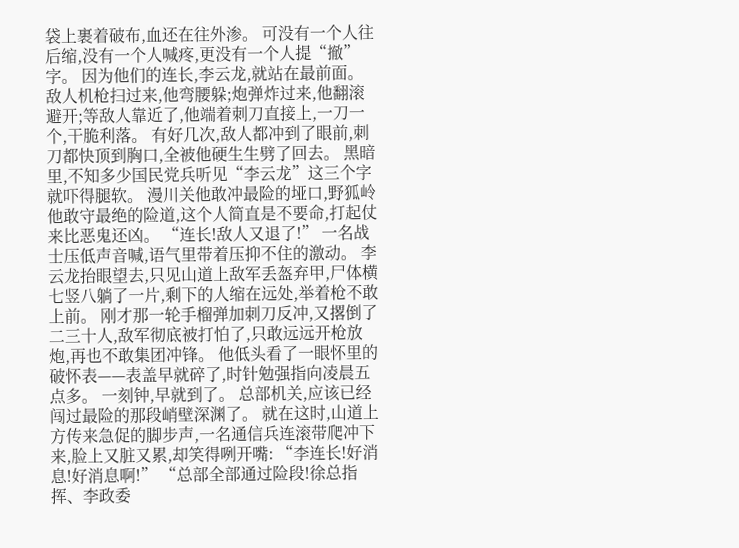袋上裹着破布,血还在往外渗。 可没有一个人往后缩,没有一个人喊疼,更没有一个人提“撤”字。 因为他们的连长,李云龙,就站在最前面。 敌人机枪扫过来,他弯腰躲;炮弹炸过来,他翻滚避开;等敌人靠近了,他端着刺刀直接上,一刀一个,干脆利落。 有好几次,敌人都冲到了眼前,刺刀都快顶到胸口,全被他硬生生劈了回去。 黑暗里,不知多少国民党兵听见“李云龙”这三个字就吓得腿软。 漫川关他敢冲最险的垭口,野狐岭他敢守最绝的险道,这个人简直是不要命,打起仗来比恶鬼还凶。 “连长!敌人又退了!” 一名战士压低声音喊,语气里带着压抑不住的激动。 李云龙抬眼望去,只见山道上敌军丢盔弃甲,尸体横七竖八躺了一片,剩下的人缩在远处,举着枪不敢上前。 刚才那一轮手榴弹加刺刀反冲,又撂倒了二三十人,敌军彻底被打怕了,只敢远远开枪放炮,再也不敢集团冲锋。 他低头看了一眼怀里的破怀表——表盖早就碎了,时针勉强指向凌晨五点多。 一刻钟,早就到了。 总部机关,应该已经闯过最险的那段峭壁深渊了。 就在这时,山道上方传来急促的脚步声,一名通信兵连滚带爬冲下来,脸上又脏又累,却笑得咧开嘴: “李连长!好消息!好消息啊!” “总部全部通过险段!徐总指挥、李政委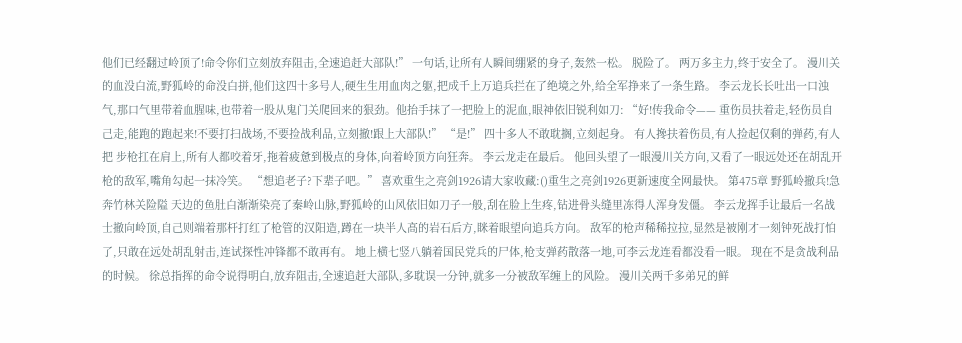他们已经翻过岭顶了!命令你们立刻放弃阻击,全速追赶大部队!” 一句话,让所有人瞬间绷紧的身子,轰然一松。 脱险了。 两万多主力,终于安全了。 漫川关的血没白流,野狐岭的命没白拼,他们这四十多号人,硬生生用血肉之躯,把成千上万追兵拦在了绝境之外,给全军挣来了一条生路。 李云龙长长吐出一口浊气,那口气里带着血腥味,也带着一股从鬼门关爬回来的狠劲。他抬手抹了一把脸上的泥血,眼神依旧锐利如刀: “好!传我命令—— 重伤员扶着走,轻伤员自己走,能跑的跑起来!不要打扫战场,不要捡战利品,立刻撤!跟上大部队!” “是!” 四十多人不敢耽搁,立刻起身。 有人搀扶着伤员,有人捡起仅剩的弹药,有人把 步枪扛在肩上,所有人都咬着牙,拖着疲惫到极点的身体,向着岭顶方向狂奔。 李云龙走在最后。 他回头望了一眼漫川关方向,又看了一眼远处还在胡乱开枪的敌军,嘴角勾起一抹冷笑。 “想追老子?下辈子吧。” 喜欢重生之亮剑1926请大家收藏:()重生之亮剑1926更新速度全网最快。 第475章 野狐岭撤兵!急奔竹林关险隘 天边的鱼肚白渐渐染亮了秦岭山脉,野狐岭的山风依旧如刀子一般,刮在脸上生疼,钻进骨头缝里冻得人浑身发僵。 李云龙挥手让最后一名战士撤向岭顶,自己则端着那杆打红了枪管的汉阳造,蹲在一块半人高的岩石后方,眯着眼望向追兵方向。 敌军的枪声稀稀拉拉,显然是被刚才一刻钟死战打怕了,只敢在远处胡乱射击,连试探性冲锋都不敢再有。 地上横七竖八躺着国民党兵的尸体,枪支弹药散落一地,可李云龙连看都没看一眼。 现在不是贪战利品的时候。 徐总指挥的命令说得明白,放弃阻击,全速追赶大部队,多耽误一分钟,就多一分被敌军缠上的风险。 漫川关两千多弟兄的鲜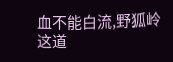血不能白流,野狐岭这道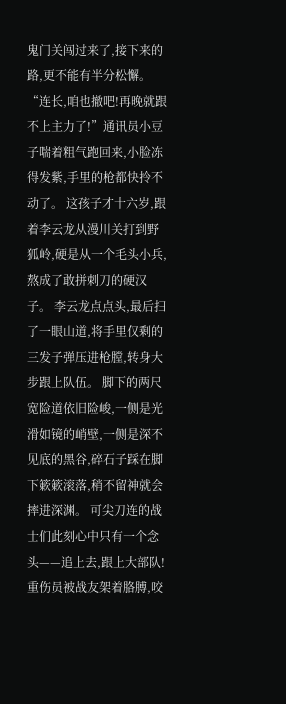鬼门关闯过来了,接下来的路,更不能有半分松懈。 “连长,咱也撤吧!再晚就跟不上主力了!”通讯员小豆子喘着粗气跑回来,小脸冻得发紫,手里的枪都快拎不动了。 这孩子才十六岁,跟着李云龙从漫川关打到野狐岭,硬是从一个毛头小兵,熬成了敢拼刺刀的硬汉子。 李云龙点点头,最后扫了一眼山道,将手里仅剩的三发子弹压进枪膛,转身大步跟上队伍。 脚下的两尺宽险道依旧险峻,一侧是光滑如镜的峭壁,一侧是深不见底的黑谷,碎石子踩在脚下簌簌滚落,稍不留神就会摔进深渊。 可尖刀连的战士们此刻心中只有一个念头——追上去,跟上大部队! 重伤员被战友架着胳膊,咬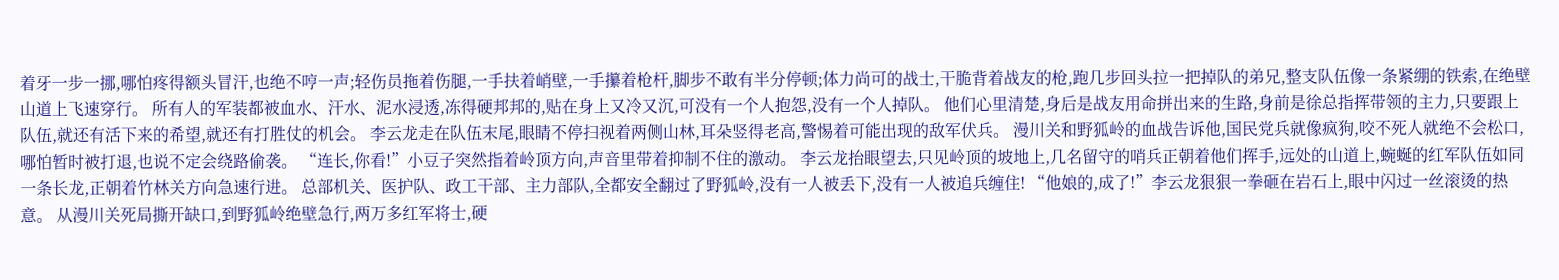着牙一步一挪,哪怕疼得额头冒汗,也绝不哼一声;轻伤员拖着伤腿,一手扶着峭壁,一手攥着枪杆,脚步不敢有半分停顿;体力尚可的战士,干脆背着战友的枪,跑几步回头拉一把掉队的弟兄,整支队伍像一条紧绷的铁索,在绝壁山道上飞速穿行。 所有人的军装都被血水、汗水、泥水浸透,冻得硬邦邦的,贴在身上又冷又沉,可没有一个人抱怨,没有一个人掉队。 他们心里清楚,身后是战友用命拼出来的生路,身前是徐总指挥带领的主力,只要跟上队伍,就还有活下来的希望,就还有打胜仗的机会。 李云龙走在队伍末尾,眼睛不停扫视着两侧山林,耳朵竖得老高,警惕着可能出现的敌军伏兵。 漫川关和野狐岭的血战告诉他,国民党兵就像疯狗,咬不死人就绝不会松口,哪怕暂时被打退,也说不定会绕路偷袭。 “连长,你看!”小豆子突然指着岭顶方向,声音里带着抑制不住的激动。 李云龙抬眼望去,只见岭顶的坡地上,几名留守的哨兵正朝着他们挥手,远处的山道上,蜿蜒的红军队伍如同一条长龙,正朝着竹林关方向急速行进。 总部机关、医护队、政工干部、主力部队,全都安全翻过了野狐岭,没有一人被丢下,没有一人被追兵缠住! “他娘的,成了!”李云龙狠狠一拳砸在岩石上,眼中闪过一丝滚烫的热意。 从漫川关死局撕开缺口,到野狐岭绝壁急行,两万多红军将士,硬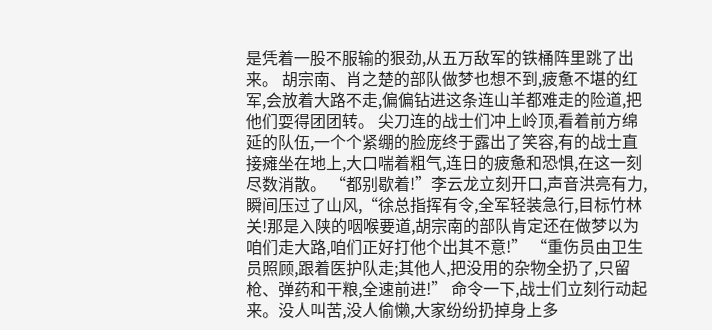是凭着一股不服输的狠劲,从五万敌军的铁桶阵里跳了出来。 胡宗南、肖之楚的部队做梦也想不到,疲惫不堪的红军,会放着大路不走,偏偏钻进这条连山羊都难走的险道,把他们耍得团团转。 尖刀连的战士们冲上岭顶,看着前方绵延的队伍,一个个紧绷的脸庞终于露出了笑容,有的战士直接瘫坐在地上,大口喘着粗气,连日的疲惫和恐惧,在这一刻尽数消散。 “都别歇着!”李云龙立刻开口,声音洪亮有力,瞬间压过了山风,“徐总指挥有令,全军轻装急行,目标竹林关!那是入陕的咽喉要道,胡宗南的部队肯定还在做梦以为咱们走大路,咱们正好打他个出其不意!” “重伤员由卫生员照顾,跟着医护队走;其他人,把没用的杂物全扔了,只留枪、弹药和干粮,全速前进!” 命令一下,战士们立刻行动起来。没人叫苦,没人偷懒,大家纷纷扔掉身上多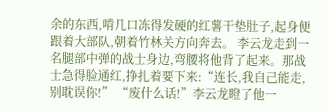余的东西,啃几口冻得发硬的红薯干垫肚子,起身便跟着大部队,朝着竹林关方向奔去。 李云龙走到一名腿部中弹的战士身边,弯腰将他背了起来。那战士急得脸通红,挣扎着要下来:“连长,我自己能走,别耽误你!” “废什么话!”李云龙瞪了他一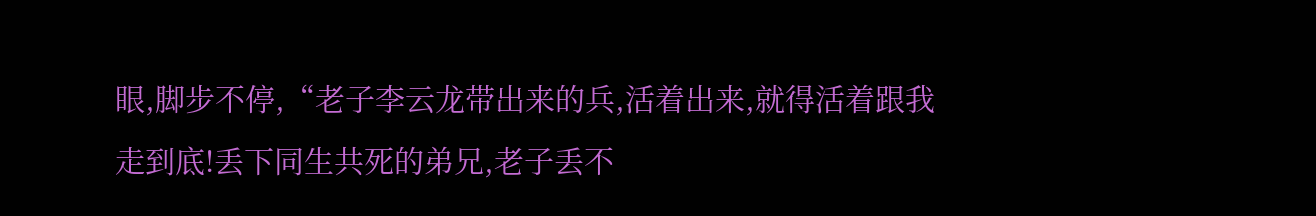眼,脚步不停,“老子李云龙带出来的兵,活着出来,就得活着跟我走到底!丢下同生共死的弟兄,老子丢不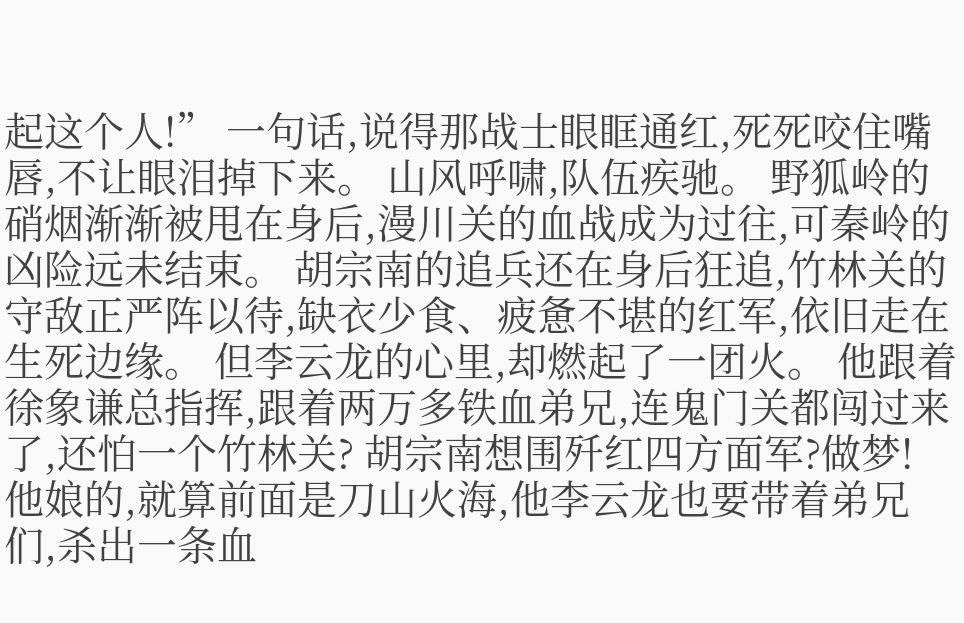起这个人!” 一句话,说得那战士眼眶通红,死死咬住嘴唇,不让眼泪掉下来。 山风呼啸,队伍疾驰。 野狐岭的硝烟渐渐被甩在身后,漫川关的血战成为过往,可秦岭的凶险远未结束。 胡宗南的追兵还在身后狂追,竹林关的守敌正严阵以待,缺衣少食、疲惫不堪的红军,依旧走在生死边缘。 但李云龙的心里,却燃起了一团火。 他跟着徐象谦总指挥,跟着两万多铁血弟兄,连鬼门关都闯过来了,还怕一个竹林关? 胡宗南想围歼红四方面军?做梦! 他娘的,就算前面是刀山火海,他李云龙也要带着弟兄们,杀出一条血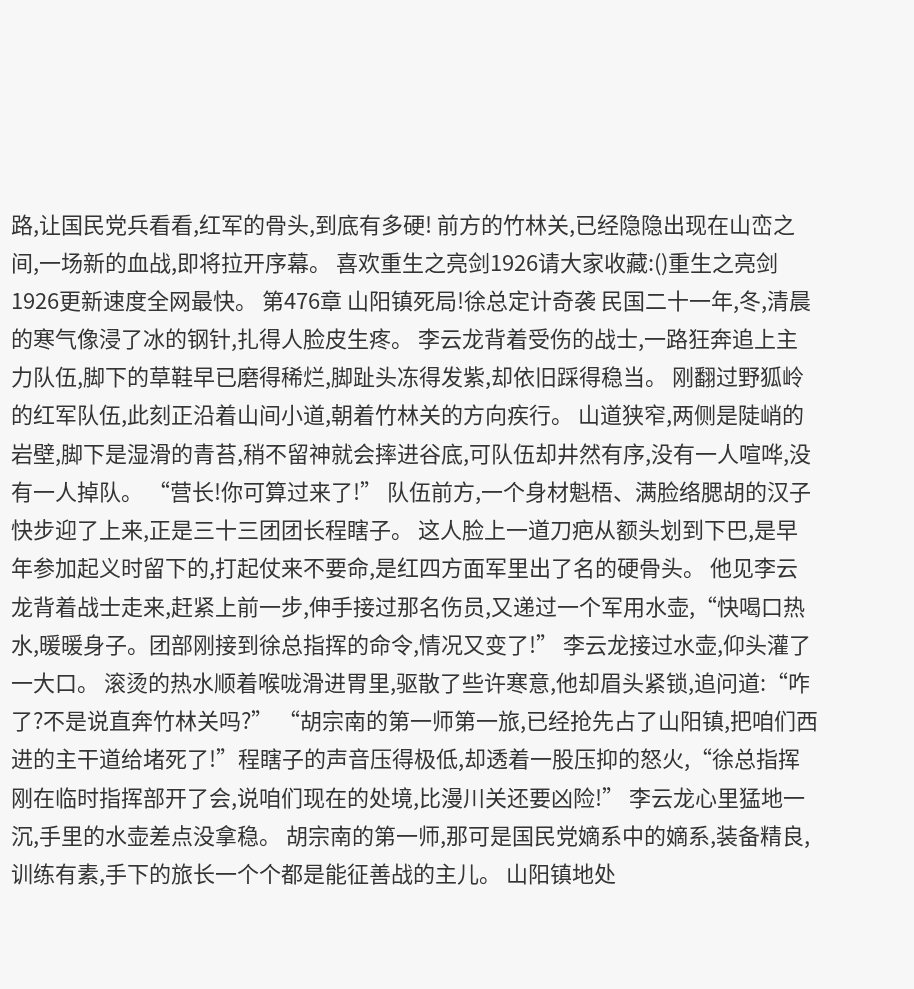路,让国民党兵看看,红军的骨头,到底有多硬! 前方的竹林关,已经隐隐出现在山峦之间,一场新的血战,即将拉开序幕。 喜欢重生之亮剑1926请大家收藏:()重生之亮剑1926更新速度全网最快。 第476章 山阳镇死局!徐总定计奇袭 民国二十一年,冬,清晨的寒气像浸了冰的钢针,扎得人脸皮生疼。 李云龙背着受伤的战士,一路狂奔追上主力队伍,脚下的草鞋早已磨得稀烂,脚趾头冻得发紫,却依旧踩得稳当。 刚翻过野狐岭的红军队伍,此刻正沿着山间小道,朝着竹林关的方向疾行。 山道狭窄,两侧是陡峭的岩壁,脚下是湿滑的青苔,稍不留神就会摔进谷底,可队伍却井然有序,没有一人喧哗,没有一人掉队。 “营长!你可算过来了!” 队伍前方,一个身材魁梧、满脸络腮胡的汉子快步迎了上来,正是三十三团团长程瞎子。 这人脸上一道刀疤从额头划到下巴,是早年参加起义时留下的,打起仗来不要命,是红四方面军里出了名的硬骨头。 他见李云龙背着战士走来,赶紧上前一步,伸手接过那名伤员,又递过一个军用水壶,“快喝口热水,暖暖身子。团部刚接到徐总指挥的命令,情况又变了!” 李云龙接过水壶,仰头灌了一大口。 滚烫的热水顺着喉咙滑进胃里,驱散了些许寒意,他却眉头紧锁,追问道:“咋了?不是说直奔竹林关吗?” “胡宗南的第一师第一旅,已经抢先占了山阳镇,把咱们西进的主干道给堵死了!”程瞎子的声音压得极低,却透着一股压抑的怒火,“徐总指挥刚在临时指挥部开了会,说咱们现在的处境,比漫川关还要凶险!” 李云龙心里猛地一沉,手里的水壶差点没拿稳。 胡宗南的第一师,那可是国民党嫡系中的嫡系,装备精良,训练有素,手下的旅长一个个都是能征善战的主儿。 山阳镇地处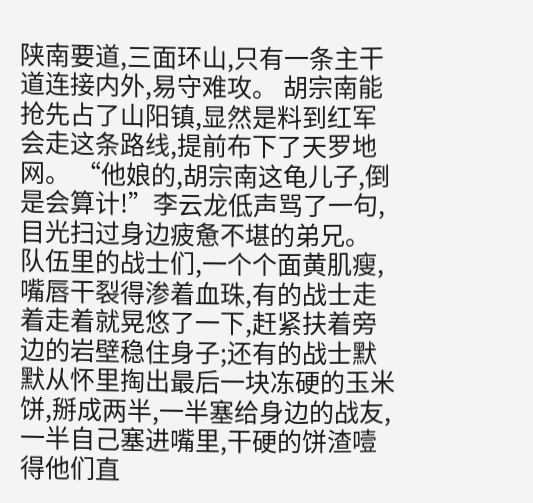陕南要道,三面环山,只有一条主干道连接内外,易守难攻。 胡宗南能抢先占了山阳镇,显然是料到红军会走这条路线,提前布下了天罗地网。 “他娘的,胡宗南这龟儿子,倒是会算计!”李云龙低声骂了一句,目光扫过身边疲惫不堪的弟兄。 队伍里的战士们,一个个面黄肌瘦,嘴唇干裂得渗着血珠,有的战士走着走着就晃悠了一下,赶紧扶着旁边的岩壁稳住身子;还有的战士默默从怀里掏出最后一块冻硬的玉米饼,掰成两半,一半塞给身边的战友,一半自己塞进嘴里,干硬的饼渣噎得他们直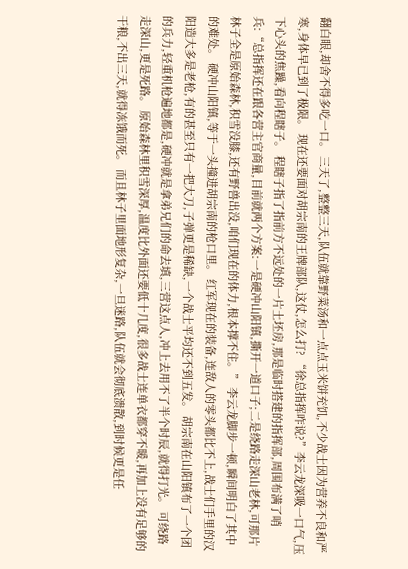翻白眼,却舍不得多吃一口。 三天了,整整三天,队伍就靠野菜汤和一点点玉米饼充饥,不少战士因为营养不良和严寒,身体早已到了极限。 现在还要面对胡宗南的王牌部队,这仗,怎么打? “徐总指挥咋说?”李云龙深吸一口气,压下心头的焦躁,看向程瞎子。 程瞎子指了指前方不远处的一片土坯房,那是临时搭建的指挥部,周围布满了哨兵:“总指挥还在跟各营主官商量,目前就两个方案:一是硬冲山阳镇,撕开一道口子;二是绕路走深山老林,可那片林子全是原始森林,积雪没膝,还有野兽出没,咱们现在的体力,根本撑不住。” 李云龙脚步一顿,瞬间明白了其中的难处。 硬冲山阳镇,等于一头撞进胡宗南的枪口里。 红军现在的装备,连敌人的零头都比不上,战士们手里的汉阳造大多是老枪,有的甚至只有一把大刀,子弹更是稀缺,一个战士平均还不到五发。 胡宗南在山阳镇布了一个团的兵力,轻重机枪遍地都是,硬冲就是拿弟兄们的命去填,三营这点人,冲上去用不了半个时辰,就得打光。 可绕路走深山,更是死路。 原始森林里积雪深厚,温度比外面还要低十几度,很多战士连单衣都穿不暖,再加上没有足够的干粮,不出三天,就得冻饿而死。 而且林子里面地形复杂,一旦迷路,队伍就会彻底溃散,到时候更是任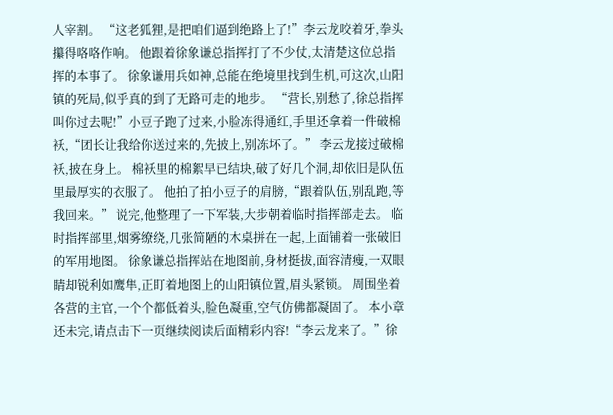人宰割。 “这老狐狸,是把咱们逼到绝路上了!”李云龙咬着牙,拳头攥得咯咯作响。 他跟着徐象谦总指挥打了不少仗,太清楚这位总指挥的本事了。 徐象谦用兵如神,总能在绝境里找到生机,可这次,山阳镇的死局,似乎真的到了无路可走的地步。 “营长,别愁了,徐总指挥叫你过去呢!”小豆子跑了过来,小脸冻得通红,手里还拿着一件破棉袄,“团长让我给你送过来的,先披上,别冻坏了。” 李云龙接过破棉袄,披在身上。 棉袄里的棉絮早已结块,破了好几个洞,却依旧是队伍里最厚实的衣服了。 他拍了拍小豆子的肩膀,“跟着队伍,别乱跑,等我回来。” 说完,他整理了一下军装,大步朝着临时指挥部走去。 临时指挥部里,烟雾缭绕,几张简陋的木桌拼在一起,上面铺着一张破旧的军用地图。 徐象谦总指挥站在地图前,身材挺拔,面容清瘦,一双眼睛却锐利如鹰隼,正盯着地图上的山阳镇位置,眉头紧锁。 周围坐着各营的主官,一个个都低着头,脸色凝重,空气仿佛都凝固了。 本小章还未完,请点击下一页继续阅读后面精彩内容!“李云龙来了。”徐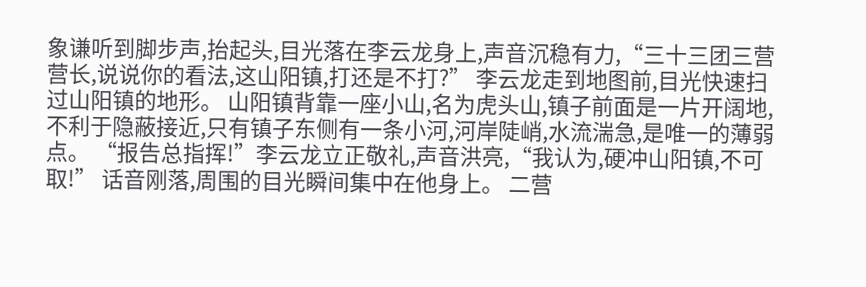象谦听到脚步声,抬起头,目光落在李云龙身上,声音沉稳有力,“三十三团三营营长,说说你的看法,这山阳镇,打还是不打?” 李云龙走到地图前,目光快速扫过山阳镇的地形。 山阳镇背靠一座小山,名为虎头山,镇子前面是一片开阔地,不利于隐蔽接近,只有镇子东侧有一条小河,河岸陡峭,水流湍急,是唯一的薄弱点。 “报告总指挥!”李云龙立正敬礼,声音洪亮,“我认为,硬冲山阳镇,不可取!” 话音刚落,周围的目光瞬间集中在他身上。 二营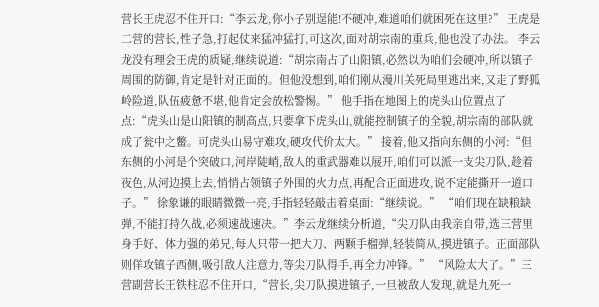营长王虎忍不住开口:“李云龙,你小子别逞能!不硬冲,难道咱们就困死在这里?” 王虎是二营的营长,性子急,打起仗来猛冲猛打,可这次,面对胡宗南的重兵,他也没了办法。 李云龙没有理会王虎的质疑,继续说道:“胡宗南占了山阳镇,必然以为咱们会硬冲,所以镇子周围的防御,肯定是针对正面的。但他没想到,咱们刚从漫川关死局里逃出来,又走了野狐岭险道,队伍疲惫不堪,他肯定会放松警惕。” 他手指在地图上的虎头山位置点了点:“虎头山是山阳镇的制高点,只要拿下虎头山,就能控制镇子的全貌,胡宗南的部队就成了瓮中之鳖。可虎头山易守难攻,硬攻代价太大。” 接着,他又指向东侧的小河:“但东侧的小河是个突破口,河岸陡峭,敌人的重武器难以展开,咱们可以派一支尖刀队,趁着夜色,从河边摸上去,悄悄占领镇子外围的火力点,再配合正面进攻,说不定能撕开一道口子。” 徐象谦的眼睛微微一亮,手指轻轻敲击着桌面:“继续说。” “咱们现在缺粮缺弹,不能打持久战,必须速战速决。”李云龙继续分析道,“尖刀队由我亲自带,选三营里身手好、体力强的弟兄,每人只带一把大刀、两颗手榴弹,轻装简从,摸进镇子。正面部队则佯攻镇子西侧,吸引敌人注意力,等尖刀队得手,再全力冲锋。” “风险太大了。”三营副营长王铁柱忍不住开口,“营长,尖刀队摸进镇子,一旦被敌人发现,就是九死一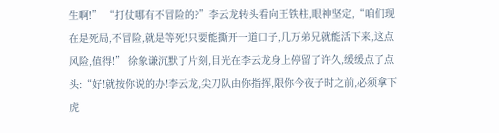生啊!” “打仗哪有不冒险的?”李云龙转头看向王铁柱,眼神坚定,“咱们现在是死局,不冒险,就是等死!只要能撕开一道口子,几万弟兄就能活下来,这点风险,值得!” 徐象谦沉默了片刻,目光在李云龙身上停留了许久,缓缓点了点头:“好!就按你说的办!李云龙,尖刀队由你指挥,限你今夜子时之前,必须拿下虎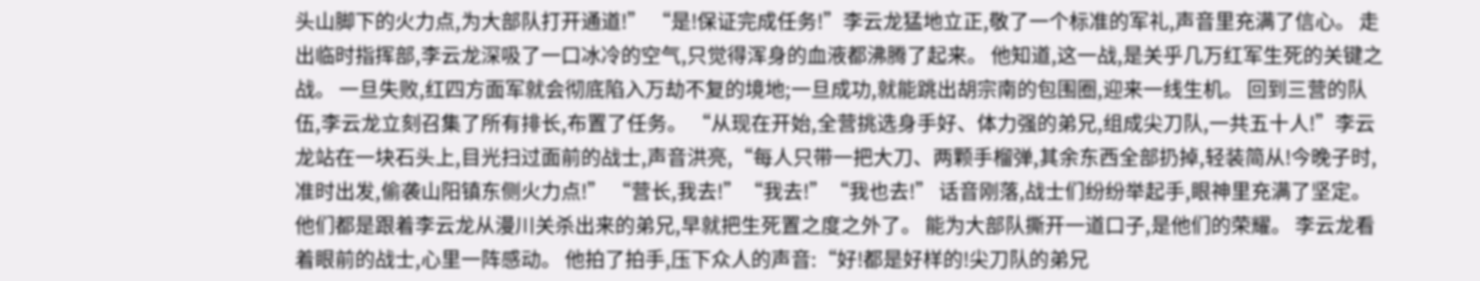头山脚下的火力点,为大部队打开通道!” “是!保证完成任务!”李云龙猛地立正,敬了一个标准的军礼,声音里充满了信心。 走出临时指挥部,李云龙深吸了一口冰冷的空气,只觉得浑身的血液都沸腾了起来。 他知道,这一战,是关乎几万红军生死的关键之战。 一旦失败,红四方面军就会彻底陷入万劫不复的境地;一旦成功,就能跳出胡宗南的包围圈,迎来一线生机。 回到三营的队伍,李云龙立刻召集了所有排长,布置了任务。 “从现在开始,全营挑选身手好、体力强的弟兄,组成尖刀队,一共五十人!”李云龙站在一块石头上,目光扫过面前的战士,声音洪亮,“每人只带一把大刀、两颗手榴弹,其余东西全部扔掉,轻装简从!今晚子时,准时出发,偷袭山阳镇东侧火力点!” “营长,我去!”“我去!”“我也去!” 话音刚落,战士们纷纷举起手,眼神里充满了坚定。 他们都是跟着李云龙从漫川关杀出来的弟兄,早就把生死置之度之外了。 能为大部队撕开一道口子,是他们的荣耀。 李云龙看着眼前的战士,心里一阵感动。 他拍了拍手,压下众人的声音:“好!都是好样的!尖刀队的弟兄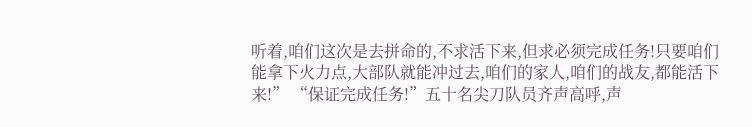听着,咱们这次是去拼命的,不求活下来,但求必须完成任务!只要咱们能拿下火力点,大部队就能冲过去,咱们的家人,咱们的战友,都能活下来!” “保证完成任务!”五十名尖刀队员齐声高呼,声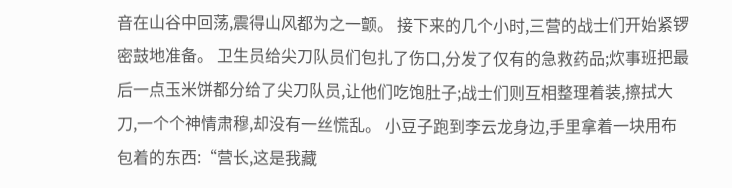音在山谷中回荡,震得山风都为之一颤。 接下来的几个小时,三营的战士们开始紧锣密鼓地准备。 卫生员给尖刀队员们包扎了伤口,分发了仅有的急救药品;炊事班把最后一点玉米饼都分给了尖刀队员,让他们吃饱肚子;战士们则互相整理着装,擦拭大刀,一个个神情肃穆,却没有一丝慌乱。 小豆子跑到李云龙身边,手里拿着一块用布包着的东西:“营长,这是我藏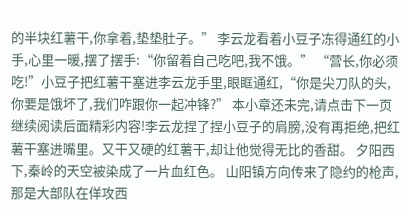的半块红薯干,你拿着,垫垫肚子。” 李云龙看着小豆子冻得通红的小手,心里一暖,摆了摆手:“你留着自己吃吧,我不饿。” “营长,你必须吃!”小豆子把红薯干塞进李云龙手里,眼眶通红,“你是尖刀队的头,你要是饿坏了,我们咋跟你一起冲锋?” 本小章还未完,请点击下一页继续阅读后面精彩内容!李云龙捏了捏小豆子的肩膀,没有再拒绝,把红薯干塞进嘴里。又干又硬的红薯干,却让他觉得无比的香甜。 夕阳西下,秦岭的天空被染成了一片血红色。 山阳镇方向传来了隐约的枪声,那是大部队在佯攻西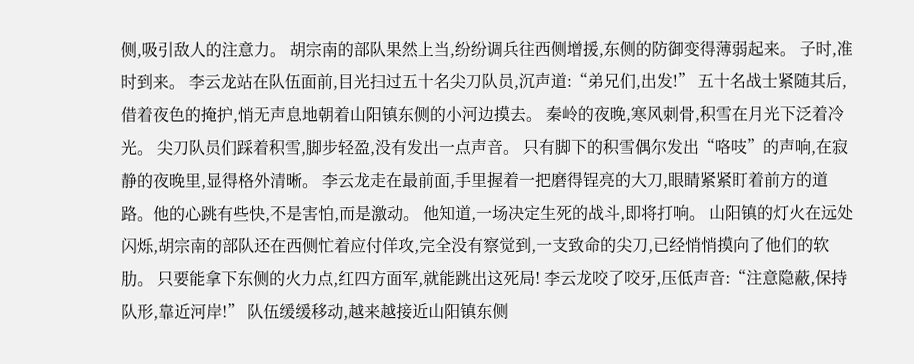侧,吸引敌人的注意力。 胡宗南的部队果然上当,纷纷调兵往西侧增援,东侧的防御变得薄弱起来。 子时,准时到来。 李云龙站在队伍面前,目光扫过五十名尖刀队员,沉声道:“弟兄们,出发!” 五十名战士紧随其后,借着夜色的掩护,悄无声息地朝着山阳镇东侧的小河边摸去。 秦岭的夜晚,寒风刺骨,积雪在月光下泛着冷光。 尖刀队员们踩着积雪,脚步轻盈,没有发出一点声音。 只有脚下的积雪偶尔发出“咯吱”的声响,在寂静的夜晚里,显得格外清晰。 李云龙走在最前面,手里握着一把磨得锃亮的大刀,眼睛紧紧盯着前方的道路。他的心跳有些快,不是害怕,而是激动。 他知道,一场决定生死的战斗,即将打响。 山阳镇的灯火在远处闪烁,胡宗南的部队还在西侧忙着应付佯攻,完全没有察觉到,一支致命的尖刀,已经悄悄摸向了他们的软肋。 只要能拿下东侧的火力点,红四方面军,就能跳出这死局! 李云龙咬了咬牙,压低声音:“注意隐蔽,保持队形,靠近河岸!” 队伍缓缓移动,越来越接近山阳镇东侧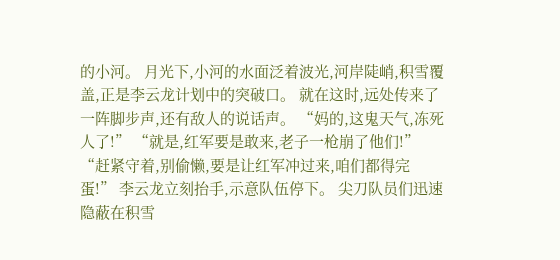的小河。 月光下,小河的水面泛着波光,河岸陡峭,积雪覆盖,正是李云龙计划中的突破口。 就在这时,远处传来了一阵脚步声,还有敌人的说话声。 “妈的,这鬼天气,冻死人了!” “就是,红军要是敢来,老子一枪崩了他们!” “赶紧守着,别偷懒,要是让红军冲过来,咱们都得完蛋!” 李云龙立刻抬手,示意队伍停下。 尖刀队员们迅速隐蔽在积雪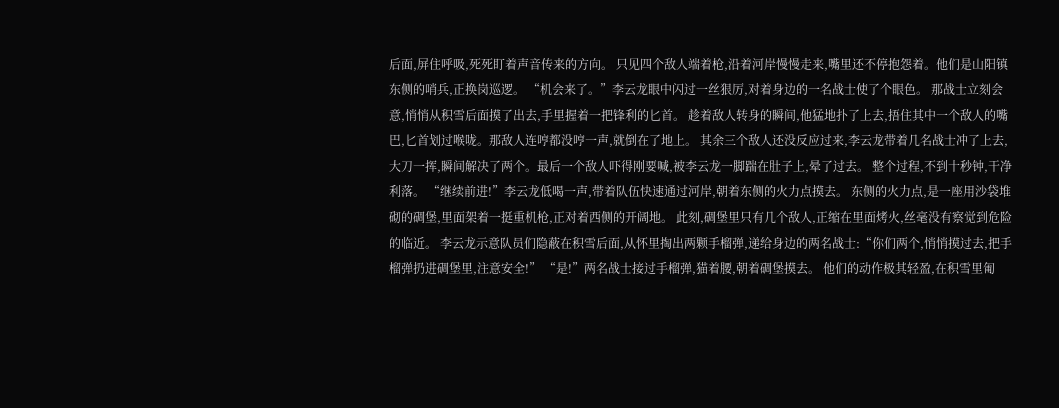后面,屏住呼吸,死死盯着声音传来的方向。 只见四个敌人端着枪,沿着河岸慢慢走来,嘴里还不停抱怨着。他们是山阳镇东侧的哨兵,正换岗巡逻。 “机会来了。”李云龙眼中闪过一丝狠厉,对着身边的一名战士使了个眼色。 那战士立刻会意,悄悄从积雪后面摸了出去,手里握着一把锋利的匕首。 趁着敌人转身的瞬间,他猛地扑了上去,捂住其中一个敌人的嘴巴,匕首划过喉咙。那敌人连哼都没哼一声,就倒在了地上。 其余三个敌人还没反应过来,李云龙带着几名战士冲了上去,大刀一挥,瞬间解决了两个。最后一个敌人吓得刚要喊,被李云龙一脚踹在肚子上,晕了过去。 整个过程,不到十秒钟,干净利落。 “继续前进!”李云龙低喝一声,带着队伍快速通过河岸,朝着东侧的火力点摸去。 东侧的火力点,是一座用沙袋堆砌的碉堡,里面架着一挺重机枪,正对着西侧的开阔地。 此刻,碉堡里只有几个敌人,正缩在里面烤火,丝毫没有察觉到危险的临近。 李云龙示意队员们隐蔽在积雪后面,从怀里掏出两颗手榴弹,递给身边的两名战士:“你们两个,悄悄摸过去,把手榴弹扔进碉堡里,注意安全!” “是!”两名战士接过手榴弹,猫着腰,朝着碉堡摸去。 他们的动作极其轻盈,在积雪里匍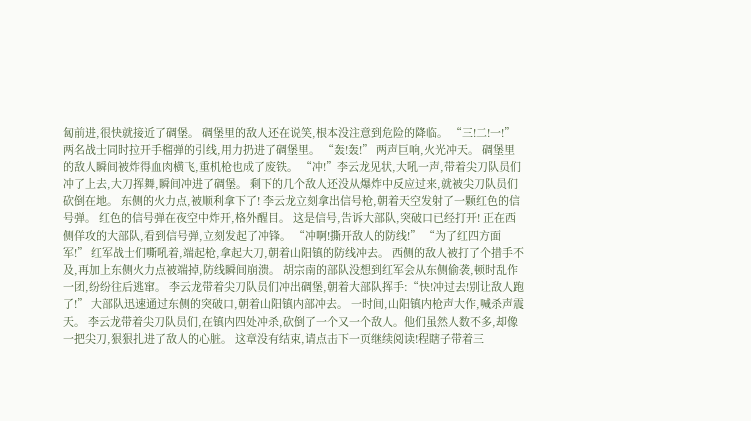匐前进,很快就接近了碉堡。 碉堡里的敌人还在说笑,根本没注意到危险的降临。 “三!二!一!” 两名战士同时拉开手榴弹的引线,用力扔进了碉堡里。 “轰!轰!” 两声巨响,火光冲天。 碉堡里的敌人瞬间被炸得血肉横飞,重机枪也成了废铁。 “冲!”李云龙见状,大吼一声,带着尖刀队员们冲了上去,大刀挥舞,瞬间冲进了碉堡。 剩下的几个敌人还没从爆炸中反应过来,就被尖刀队员们砍倒在地。 东侧的火力点,被顺利拿下了! 李云龙立刻拿出信号枪,朝着天空发射了一颗红色的信号弹。 红色的信号弹在夜空中炸开,格外醒目。 这是信号,告诉大部队,突破口已经打开! 正在西侧佯攻的大部队,看到信号弹,立刻发起了冲锋。 “冲啊!撕开敌人的防线!” “为了红四方面军!” 红军战士们嘶吼着,端起枪,拿起大刀,朝着山阳镇的防线冲去。 西侧的敌人被打了个措手不及,再加上东侧火力点被端掉,防线瞬间崩溃。 胡宗南的部队没想到红军会从东侧偷袭,顿时乱作一团,纷纷往后逃窜。 李云龙带着尖刀队员们冲出碉堡,朝着大部队挥手:“快!冲过去!别让敌人跑了!” 大部队迅速通过东侧的突破口,朝着山阳镇内部冲去。 一时间,山阳镇内枪声大作,喊杀声震天。 李云龙带着尖刀队员们,在镇内四处冲杀,砍倒了一个又一个敌人。他们虽然人数不多,却像一把尖刀,狠狠扎进了敌人的心脏。 这章没有结束,请点击下一页继续阅读!程瞎子带着三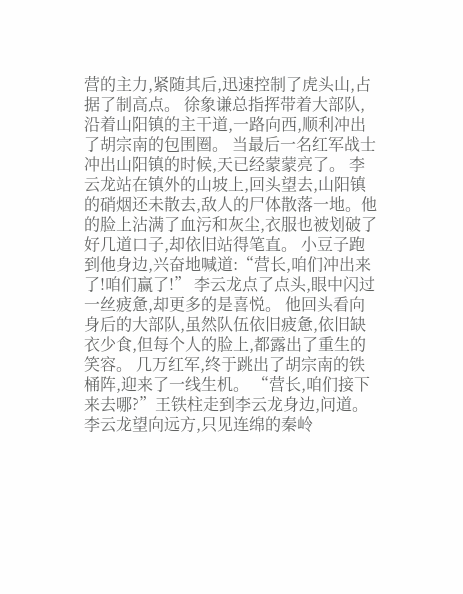营的主力,紧随其后,迅速控制了虎头山,占据了制高点。 徐象谦总指挥带着大部队,沿着山阳镇的主干道,一路向西,顺利冲出了胡宗南的包围圈。 当最后一名红军战士冲出山阳镇的时候,天已经蒙蒙亮了。 李云龙站在镇外的山坡上,回头望去,山阳镇的硝烟还未散去,敌人的尸体散落一地。他的脸上沾满了血污和灰尘,衣服也被划破了好几道口子,却依旧站得笔直。 小豆子跑到他身边,兴奋地喊道:“营长,咱们冲出来了!咱们赢了!” 李云龙点了点头,眼中闪过一丝疲惫,却更多的是喜悦。 他回头看向身后的大部队,虽然队伍依旧疲惫,依旧缺衣少食,但每个人的脸上,都露出了重生的笑容。 几万红军,终于跳出了胡宗南的铁桶阵,迎来了一线生机。 “营长,咱们接下来去哪?”王铁柱走到李云龙身边,问道。 李云龙望向远方,只见连绵的秦岭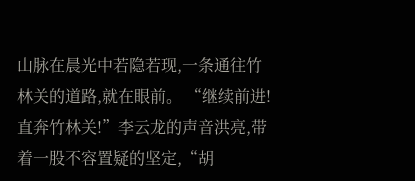山脉在晨光中若隐若现,一条通往竹林关的道路,就在眼前。 “继续前进!直奔竹林关!”李云龙的声音洪亮,带着一股不容置疑的坚定,“胡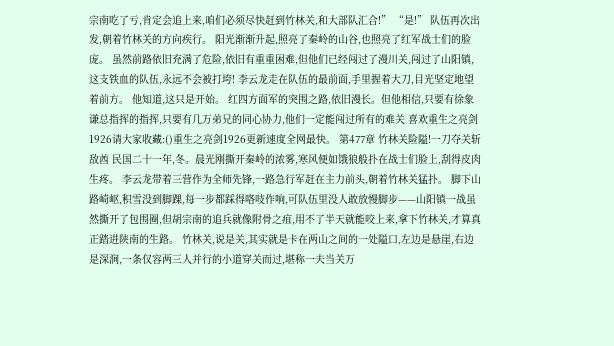宗南吃了亏,肯定会追上来,咱们必须尽快赶到竹林关,和大部队汇合!” “是!” 队伍再次出发,朝着竹林关的方向疾行。 阳光渐渐升起,照亮了秦岭的山谷,也照亮了红军战士们的脸庞。 虽然前路依旧充满了危险,依旧有重重困难,但他们已经闯过了漫川关,闯过了山阳镇,这支铁血的队伍,永远不会被打垮! 李云龙走在队伍的最前面,手里握着大刀,目光坚定地望着前方。 他知道,这只是开始。 红四方面军的突围之路,依旧漫长。但他相信,只要有徐象谦总指挥的指挥,只要有几万弟兄的同心协力,他们一定能闯过所有的难关 喜欢重生之亮剑1926请大家收藏:()重生之亮剑1926更新速度全网最快。 第477章 竹林关险隘!一刀夺关斩敌酋 民国二十一年,冬。晨光刚撕开秦岭的浓雾,寒风便如饿狼般扑在战士们脸上,刮得皮肉生疼。 李云龙带着三营作为全师先锋,一路急行军赶在主力前头,朝着竹林关猛扑。 脚下山路崎岖,积雪没到脚踝,每一步都踩得咯吱作响,可队伍里没人敢放慢脚步——山阳镇一战虽然撕开了包围圈,但胡宗南的追兵就像附骨之疽,用不了半天就能咬上来,拿下竹林关,才算真正踏进陕南的生路。 竹林关,说是关,其实就是卡在两山之间的一处隘口,左边是悬崖,右边是深涧,一条仅容两三人并行的小道穿关而过,堪称一夫当关万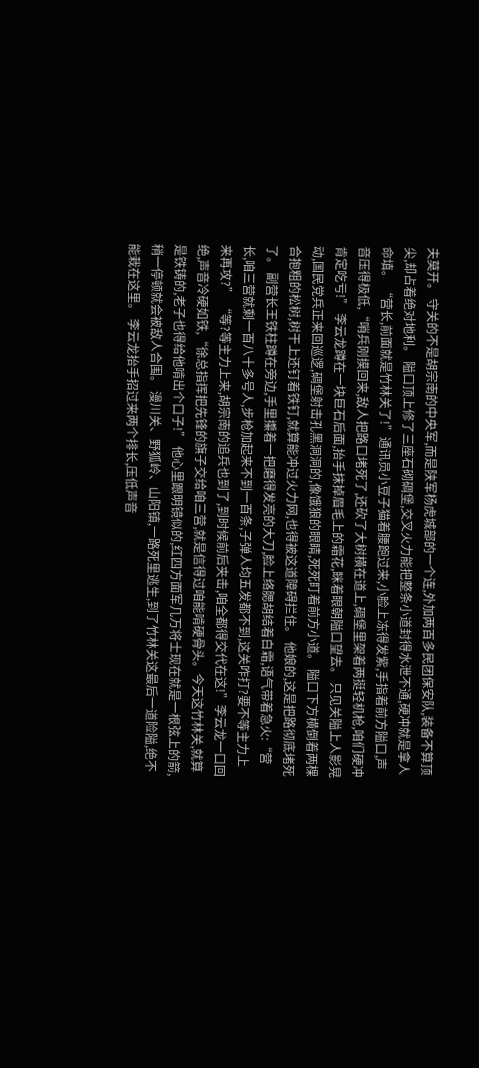夫莫开。 守关的不是胡宗南的中央军,而是陕军杨虎城部的一个连,外加两百多民团保安队,装备不算顶尖,却占着绝对地利。 隘口顶上修了三座石砌碉堡,交叉火力能把整条小道封得水泄不通,硬冲就是拿人命填。 “营长,前面就是竹林关了!”通讯员小豆子猫着腰跑过来,小脸上冻得发紫,手指着前方隘口,声音压得极低,“哨兵刚摸回来,敌人把路口堵死了,还砍了大树横在道上,碉堡里架着两挺轻机枪,咱们硬冲肯定吃亏!” 李云龙蹲在一块巨石后面,抬手抹掉眉毛上的霜花,眯着眼朝隘口望去。 只见关隘上人影晃动,国民党兵正来回巡逻,碉堡射击孔黑洞洞的,像饿狼的眼睛,死死盯着前方小道。 隘口下方横倒着两棵合抱粗的松树,树干上还钉着铁钉,就算能冲过火力网,也得被这道障碍拦住。 他娘的,这是把路彻底堵死了。 副营长王铁柱蹲在旁边,手里攥着一把磨得发亮的大刀,脸上络腮胡结着白霜,语气带着急火:“营长,咱三营就剩一百八十多号人,步枪加起来不到一百条,子弹人均五发都不到,这关咋打?要不等主力上来再攻?” “等?等主力上来,胡宗南的追兵也到了,到时候前后夹击,咱全都得交代在这!”李云龙一口回绝,声音冷硬如铁,“徐总指挥把先锋的旗子交给咱三营,就是信得过咱能啃硬骨头。今天这竹林关,就算是铁铸的,老子也得给他啃出个口子!” 他心里跟明镜似的,红四方面军几万将士现在就是一根弦上的箭,稍一停顿就会被敌人合围。 漫川关、野狐岭、山阳镇,一路死里逃生,到了竹林关这最后一道险隘,绝不能栽在这里。 李云龙抬手招过来两个排长,压低声音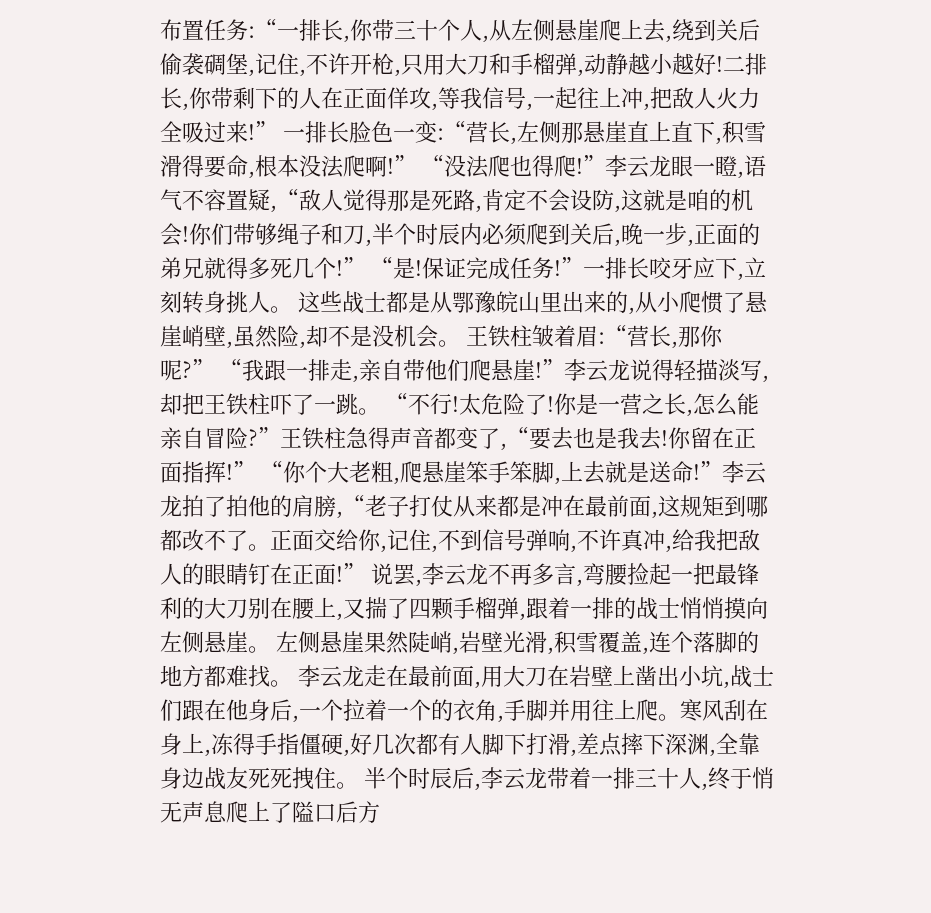布置任务:“一排长,你带三十个人,从左侧悬崖爬上去,绕到关后偷袭碉堡,记住,不许开枪,只用大刀和手榴弹,动静越小越好!二排长,你带剩下的人在正面佯攻,等我信号,一起往上冲,把敌人火力全吸过来!” 一排长脸色一变:“营长,左侧那悬崖直上直下,积雪滑得要命,根本没法爬啊!” “没法爬也得爬!”李云龙眼一瞪,语气不容置疑,“敌人觉得那是死路,肯定不会设防,这就是咱的机会!你们带够绳子和刀,半个时辰内必须爬到关后,晚一步,正面的弟兄就得多死几个!” “是!保证完成任务!”一排长咬牙应下,立刻转身挑人。 这些战士都是从鄂豫皖山里出来的,从小爬惯了悬崖峭壁,虽然险,却不是没机会。 王铁柱皱着眉:“营长,那你呢?” “我跟一排走,亲自带他们爬悬崖!”李云龙说得轻描淡写,却把王铁柱吓了一跳。 “不行!太危险了!你是一营之长,怎么能亲自冒险?”王铁柱急得声音都变了,“要去也是我去!你留在正面指挥!” “你个大老粗,爬悬崖笨手笨脚,上去就是送命!”李云龙拍了拍他的肩膀,“老子打仗从来都是冲在最前面,这规矩到哪都改不了。正面交给你,记住,不到信号弹响,不许真冲,给我把敌人的眼睛钉在正面!” 说罢,李云龙不再多言,弯腰捡起一把最锋利的大刀别在腰上,又揣了四颗手榴弹,跟着一排的战士悄悄摸向左侧悬崖。 左侧悬崖果然陡峭,岩壁光滑,积雪覆盖,连个落脚的地方都难找。 李云龙走在最前面,用大刀在岩壁上凿出小坑,战士们跟在他身后,一个拉着一个的衣角,手脚并用往上爬。寒风刮在身上,冻得手指僵硬,好几次都有人脚下打滑,差点摔下深渊,全靠身边战友死死拽住。 半个时辰后,李云龙带着一排三十人,终于悄无声息爬上了隘口后方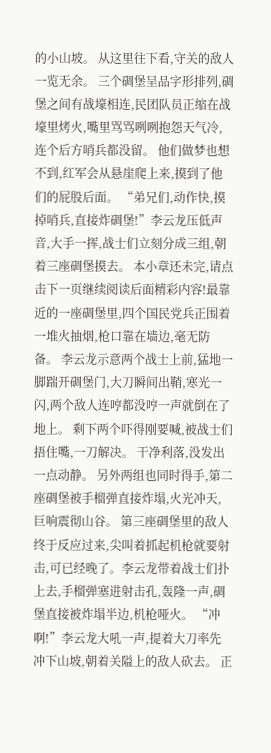的小山坡。 从这里往下看,守关的敌人一览无余。 三个碉堡呈品字形排列,碉堡之间有战壕相连,民团队员正缩在战壕里烤火,嘴里骂骂咧咧抱怨天气冷,连个后方哨兵都没留。 他们做梦也想不到,红军会从悬崖爬上来,摸到了他们的屁股后面。 “弟兄们,动作快,摸掉哨兵,直接炸碉堡!”李云龙压低声音,大手一挥,战士们立刻分成三组,朝着三座碉堡摸去。 本小章还未完,请点击下一页继续阅读后面精彩内容!最靠近的一座碉堡里,四个国民党兵正围着一堆火抽烟,枪口靠在墙边,毫无防备。 李云龙示意两个战士上前,猛地一脚踹开碉堡门,大刀瞬间出鞘,寒光一闪,两个敌人连哼都没哼一声就倒在了地上。 剩下两个吓得刚要喊,被战士们捂住嘴,一刀解决。 干净利落,没发出一点动静。 另外两组也同时得手,第二座碉堡被手榴弹直接炸塌,火光冲天,巨响震彻山谷。 第三座碉堡里的敌人终于反应过来,尖叫着抓起机枪就要射击,可已经晚了。李云龙带着战士们扑上去,手榴弹塞进射击孔,轰隆一声,碉堡直接被炸塌半边,机枪哑火。 “冲啊!”李云龙大吼一声,提着大刀率先冲下山坡,朝着关隘上的敌人砍去。 正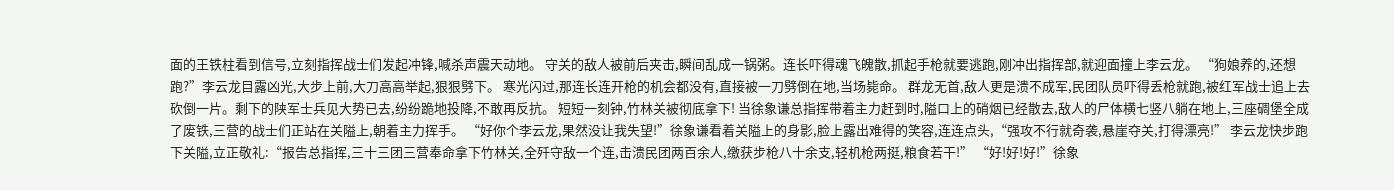面的王铁柱看到信号,立刻指挥战士们发起冲锋,喊杀声震天动地。 守关的敌人被前后夹击,瞬间乱成一锅粥。连长吓得魂飞魄散,抓起手枪就要逃跑,刚冲出指挥部,就迎面撞上李云龙。 “狗娘养的,还想跑?”李云龙目露凶光,大步上前,大刀高高举起,狠狠劈下。 寒光闪过,那连长连开枪的机会都没有,直接被一刀劈倒在地,当场毙命。 群龙无首,敌人更是溃不成军,民团队员吓得丢枪就跑,被红军战士追上去砍倒一片。剩下的陕军士兵见大势已去,纷纷跪地投降,不敢再反抗。 短短一刻钟,竹林关被彻底拿下! 当徐象谦总指挥带着主力赶到时,隘口上的硝烟已经散去,敌人的尸体横七竖八躺在地上,三座碉堡全成了废铁,三营的战士们正站在关隘上,朝着主力挥手。 “好你个李云龙,果然没让我失望!”徐象谦看着关隘上的身影,脸上露出难得的笑容,连连点头,“强攻不行就奇袭,悬崖夺关,打得漂亮!” 李云龙快步跑下关隘,立正敬礼:“报告总指挥,三十三团三营奉命拿下竹林关,全歼守敌一个连,击溃民团两百余人,缴获步枪八十余支,轻机枪两挺,粮食若干!” “好!好!好!”徐象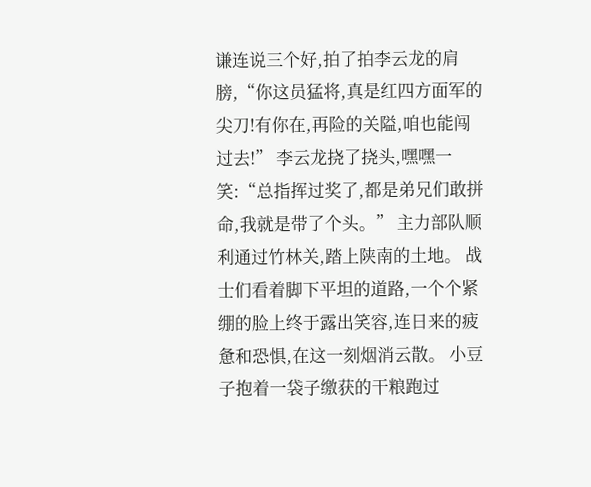谦连说三个好,拍了拍李云龙的肩膀,“你这员猛将,真是红四方面军的尖刀!有你在,再险的关隘,咱也能闯过去!” 李云龙挠了挠头,嘿嘿一笑:“总指挥过奖了,都是弟兄们敢拼命,我就是带了个头。” 主力部队顺利通过竹林关,踏上陕南的土地。 战士们看着脚下平坦的道路,一个个紧绷的脸上终于露出笑容,连日来的疲惫和恐惧,在这一刻烟消云散。 小豆子抱着一袋子缴获的干粮跑过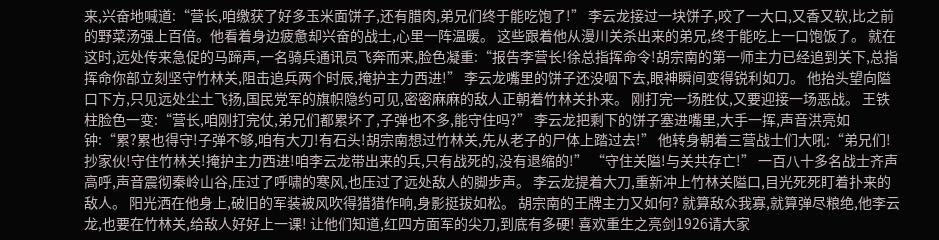来,兴奋地喊道:“营长,咱缴获了好多玉米面饼子,还有腊肉,弟兄们终于能吃饱了!” 李云龙接过一块饼子,咬了一大口,又香又软,比之前的野菜汤强上百倍。他看着身边疲惫却兴奋的战士,心里一阵温暖。 这些跟着他从漫川关杀出来的弟兄,终于能吃上一口饱饭了。 就在这时,远处传来急促的马蹄声,一名骑兵通讯员飞奔而来,脸色凝重:“报告李营长!徐总指挥命令!胡宗南的第一师主力已经追到关下,总指挥命你部立刻坚守竹林关,阻击追兵两个时辰,掩护主力西进!” 李云龙嘴里的饼子还没咽下去,眼神瞬间变得锐利如刀。 他抬头望向隘口下方,只见远处尘土飞扬,国民党军的旗帜隐约可见,密密麻麻的敌人正朝着竹林关扑来。 刚打完一场胜仗,又要迎接一场恶战。 王铁柱脸色一变:“营长,咱刚打完仗,弟兄们都累坏了,子弹也不多,能守住吗?” 李云龙把剩下的饼子塞进嘴里,大手一挥,声音洪亮如钟:“累?累也得守!子弹不够,咱有大刀!有石头!胡宗南想过竹林关,先从老子的尸体上踏过去!” 他转身朝着三营战士们大吼:“弟兄们!抄家伙!守住竹林关!掩护主力西进!咱李云龙带出来的兵,只有战死的,没有退缩的!” “守住关隘!与关共存亡!” 一百八十多名战士齐声高呼,声音震彻秦岭山谷,压过了呼啸的寒风,也压过了远处敌人的脚步声。 李云龙提着大刀,重新冲上竹林关隘口,目光死死盯着扑来的敌人。 阳光洒在他身上,破旧的军装被风吹得猎猎作响,身影挺拔如松。 胡宗南的王牌主力又如何? 就算敌众我寡,就算弹尽粮绝,他李云龙,也要在竹林关,给敌人好好上一课! 让他们知道,红四方面军的尖刀,到底有多硬! 喜欢重生之亮剑1926请大家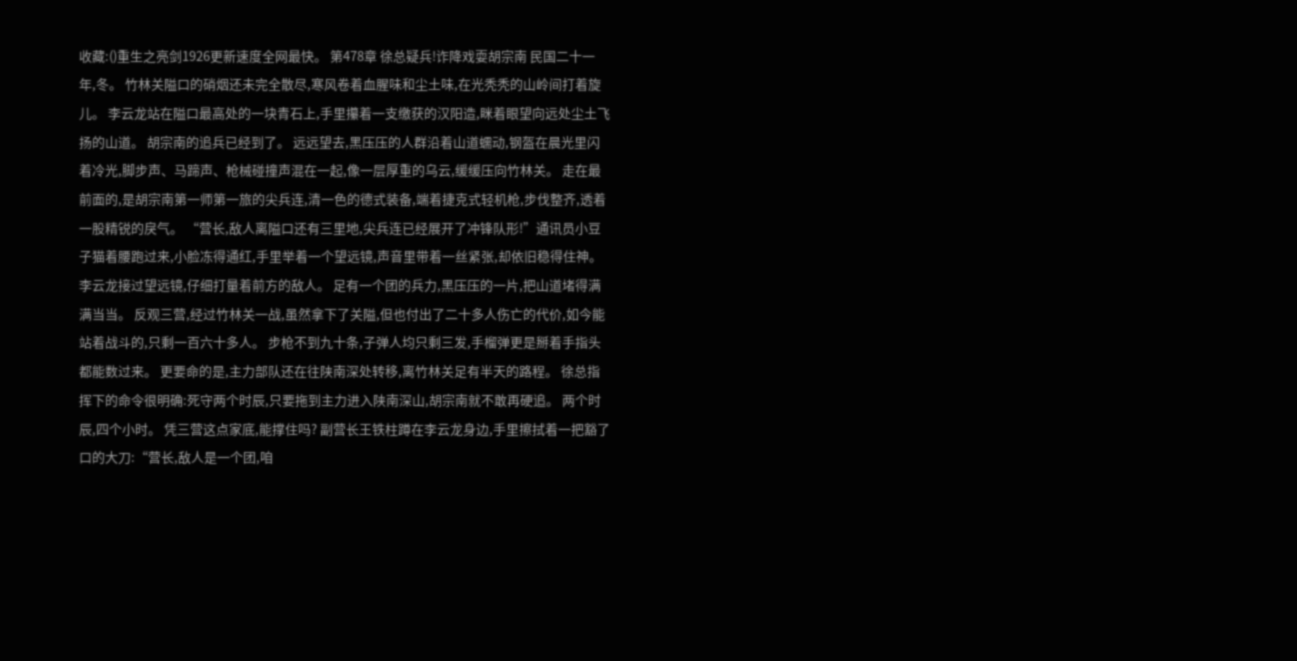收藏:()重生之亮剑1926更新速度全网最快。 第478章 徐总疑兵!诈降戏耍胡宗南 民国二十一年,冬。 竹林关隘口的硝烟还未完全散尽,寒风卷着血腥味和尘土味,在光秃秃的山岭间打着旋儿。 李云龙站在隘口最高处的一块青石上,手里攥着一支缴获的汉阳造,眯着眼望向远处尘土飞扬的山道。 胡宗南的追兵已经到了。 远远望去,黑压压的人群沿着山道蠕动,钢盔在晨光里闪着冷光,脚步声、马蹄声、枪械碰撞声混在一起,像一层厚重的乌云,缓缓压向竹林关。 走在最前面的,是胡宗南第一师第一旅的尖兵连,清一色的德式装备,端着捷克式轻机枪,步伐整齐,透着一股精锐的戾气。 “营长,敌人离隘口还有三里地,尖兵连已经展开了冲锋队形!”通讯员小豆子猫着腰跑过来,小脸冻得通红,手里举着一个望远镜,声音里带着一丝紧张,却依旧稳得住神。 李云龙接过望远镜,仔细打量着前方的敌人。 足有一个团的兵力,黑压压的一片,把山道堵得满满当当。 反观三营,经过竹林关一战,虽然拿下了关隘,但也付出了二十多人伤亡的代价,如今能站着战斗的,只剩一百六十多人。 步枪不到九十条,子弹人均只剩三发,手榴弹更是掰着手指头都能数过来。 更要命的是,主力部队还在往陕南深处转移,离竹林关足有半天的路程。 徐总指挥下的命令很明确:死守两个时辰,只要拖到主力进入陕南深山,胡宗南就不敢再硬追。 两个时辰,四个小时。 凭三营这点家底,能撑住吗? 副营长王铁柱蹲在李云龙身边,手里擦拭着一把豁了口的大刀:“营长,敌人是一个团,咱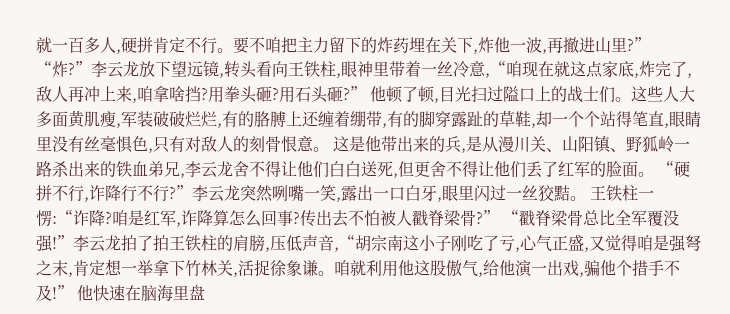就一百多人,硬拼肯定不行。要不咱把主力留下的炸药埋在关下,炸他一波,再撤进山里?” “炸?”李云龙放下望远镜,转头看向王铁柱,眼神里带着一丝冷意,“咱现在就这点家底,炸完了,敌人再冲上来,咱拿啥挡?用拳头砸?用石头砸?” 他顿了顿,目光扫过隘口上的战士们。这些人大多面黄肌瘦,军装破破烂烂,有的胳膊上还缠着绷带,有的脚穿露趾的草鞋,却一个个站得笔直,眼睛里没有丝毫惧色,只有对敌人的刻骨恨意。 这是他带出来的兵,是从漫川关、山阳镇、野狐岭一路杀出来的铁血弟兄,李云龙舍不得让他们白白送死,但更舍不得让他们丢了红军的脸面。 “硬拼不行,诈降行不行?”李云龙突然咧嘴一笑,露出一口白牙,眼里闪过一丝狡黠。 王铁柱一愣:“诈降?咱是红军,诈降算怎么回事?传出去不怕被人戳脊梁骨?” “戳脊梁骨总比全军覆没强!”李云龙拍了拍王铁柱的肩膀,压低声音,“胡宗南这小子刚吃了亏,心气正盛,又觉得咱是强弩之末,肯定想一举拿下竹林关,活捉徐象谦。咱就利用他这股傲气,给他演一出戏,骗他个措手不及!” 他快速在脑海里盘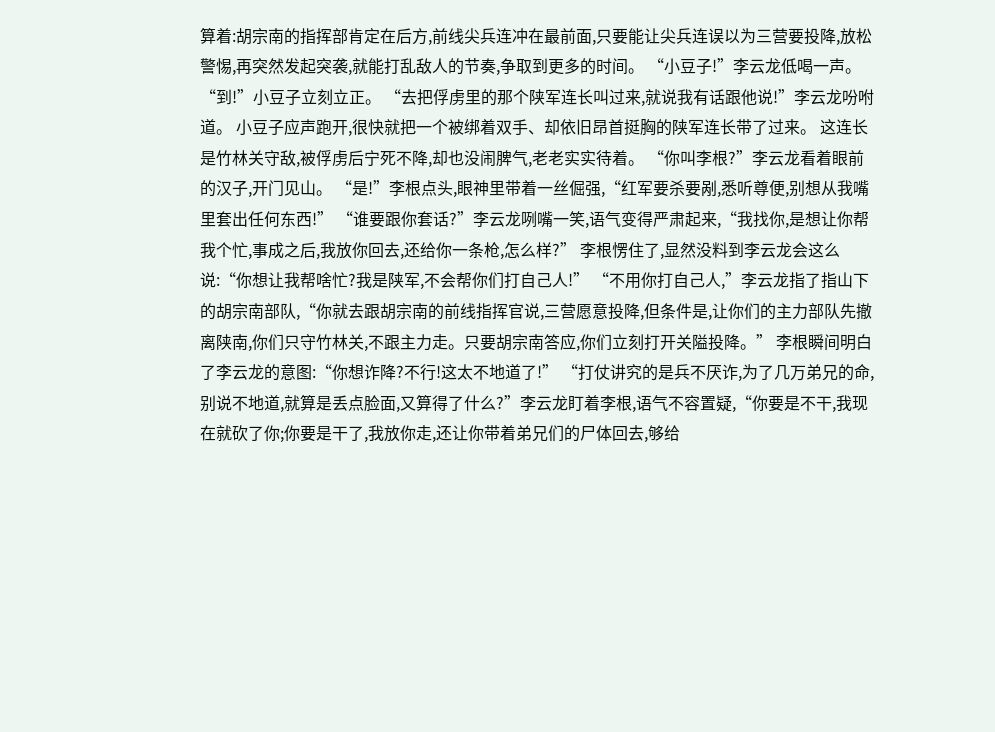算着:胡宗南的指挥部肯定在后方,前线尖兵连冲在最前面,只要能让尖兵连误以为三营要投降,放松警惕,再突然发起突袭,就能打乱敌人的节奏,争取到更多的时间。 “小豆子!”李云龙低喝一声。 “到!”小豆子立刻立正。 “去把俘虏里的那个陕军连长叫过来,就说我有话跟他说!”李云龙吩咐道。 小豆子应声跑开,很快就把一个被绑着双手、却依旧昂首挺胸的陕军连长带了过来。 这连长是竹林关守敌,被俘虏后宁死不降,却也没闹脾气,老老实实待着。 “你叫李根?”李云龙看着眼前的汉子,开门见山。 “是!”李根点头,眼神里带着一丝倔强,“红军要杀要剐,悉听尊便,别想从我嘴里套出任何东西!” “谁要跟你套话?”李云龙咧嘴一笑,语气变得严肃起来,“我找你,是想让你帮我个忙,事成之后,我放你回去,还给你一条枪,怎么样?” 李根愣住了,显然没料到李云龙会这么说:“你想让我帮啥忙?我是陕军,不会帮你们打自己人!” “不用你打自己人,”李云龙指了指山下的胡宗南部队,“你就去跟胡宗南的前线指挥官说,三营愿意投降,但条件是,让你们的主力部队先撤离陕南,你们只守竹林关,不跟主力走。只要胡宗南答应,你们立刻打开关隘投降。” 李根瞬间明白了李云龙的意图:“你想诈降?不行!这太不地道了!” “打仗讲究的是兵不厌诈,为了几万弟兄的命,别说不地道,就算是丢点脸面,又算得了什么?”李云龙盯着李根,语气不容置疑,“你要是不干,我现在就砍了你;你要是干了,我放你走,还让你带着弟兄们的尸体回去,够给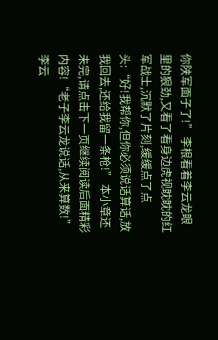你陕军面子了!” 李根看着李云龙眼里的狠劲,又看了看身边虎视眈眈的红军战士,沉默了片刻,缓缓点了点头:“好!我帮你,但你必须说话算话,放我回去,还给我留一条枪!” 本小章还未完,请点击下一页继续阅读后面精彩内容!“老子李云龙说话,从来算数!”李云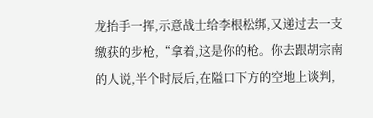龙抬手一挥,示意战士给李根松绑,又递过去一支缴获的步枪,“拿着,这是你的枪。你去跟胡宗南的人说,半个时辰后,在隘口下方的空地上谈判,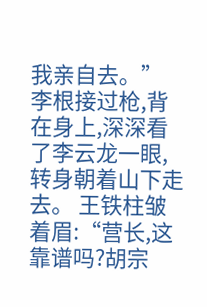我亲自去。” 李根接过枪,背在身上,深深看了李云龙一眼,转身朝着山下走去。 王铁柱皱着眉:“营长,这靠谱吗?胡宗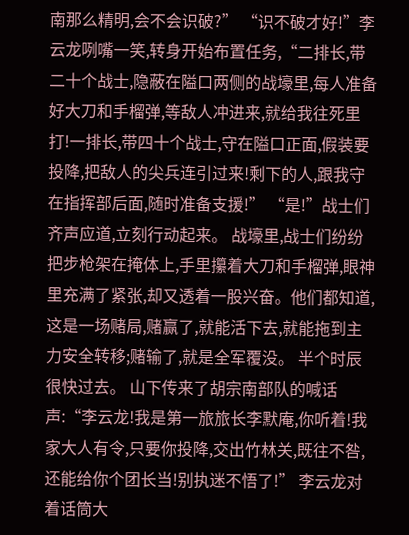南那么精明,会不会识破?” “识不破才好!”李云龙咧嘴一笑,转身开始布置任务,“二排长,带二十个战士,隐蔽在隘口两侧的战壕里,每人准备好大刀和手榴弹,等敌人冲进来,就给我往死里打!一排长,带四十个战士,守在隘口正面,假装要投降,把敌人的尖兵连引过来!剩下的人,跟我守在指挥部后面,随时准备支援!” “是!”战士们齐声应道,立刻行动起来。 战壕里,战士们纷纷把步枪架在掩体上,手里攥着大刀和手榴弹,眼神里充满了紧张,却又透着一股兴奋。他们都知道,这是一场赌局,赌赢了,就能活下去,就能拖到主力安全转移;赌输了,就是全军覆没。 半个时辰很快过去。 山下传来了胡宗南部队的喊话声:“李云龙!我是第一旅旅长李默庵,你听着!我家大人有令,只要你投降,交出竹林关,既往不咎,还能给你个团长当!别执迷不悟了!” 李云龙对着话筒大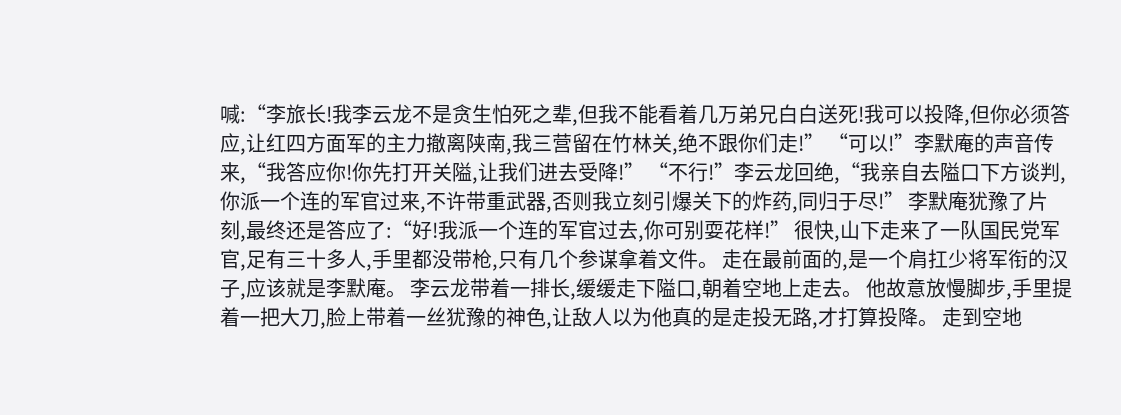喊:“李旅长!我李云龙不是贪生怕死之辈,但我不能看着几万弟兄白白送死!我可以投降,但你必须答应,让红四方面军的主力撤离陕南,我三营留在竹林关,绝不跟你们走!” “可以!”李默庵的声音传来,“我答应你!你先打开关隘,让我们进去受降!” “不行!”李云龙回绝,“我亲自去隘口下方谈判,你派一个连的军官过来,不许带重武器,否则我立刻引爆关下的炸药,同归于尽!” 李默庵犹豫了片刻,最终还是答应了:“好!我派一个连的军官过去,你可别耍花样!” 很快,山下走来了一队国民党军官,足有三十多人,手里都没带枪,只有几个参谋拿着文件。 走在最前面的,是一个肩扛少将军衔的汉子,应该就是李默庵。 李云龙带着一排长,缓缓走下隘口,朝着空地上走去。 他故意放慢脚步,手里提着一把大刀,脸上带着一丝犹豫的神色,让敌人以为他真的是走投无路,才打算投降。 走到空地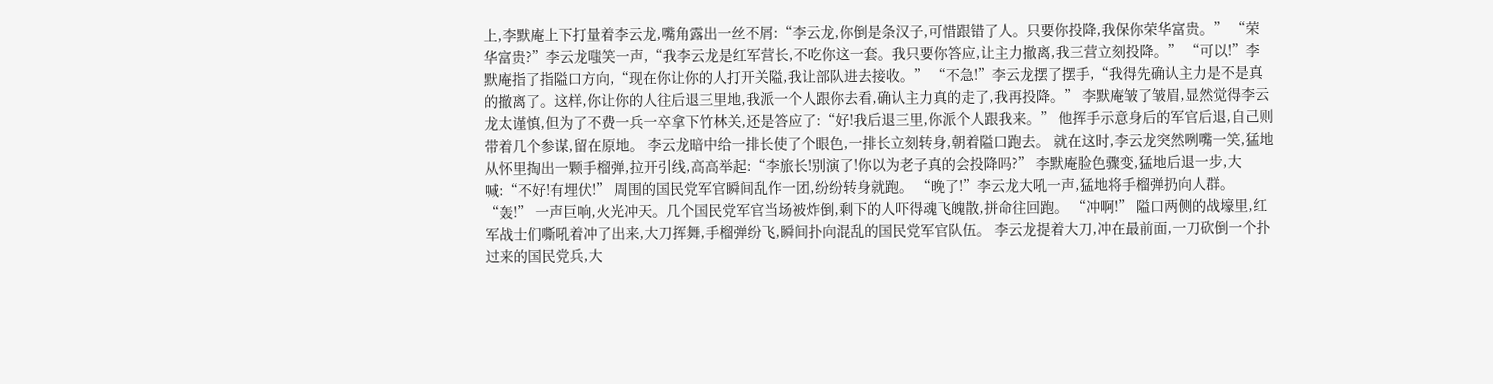上,李默庵上下打量着李云龙,嘴角露出一丝不屑:“李云龙,你倒是条汉子,可惜跟错了人。只要你投降,我保你荣华富贵。” “荣华富贵?”李云龙嗤笑一声,“我李云龙是红军营长,不吃你这一套。我只要你答应,让主力撤离,我三营立刻投降。” “可以!”李默庵指了指隘口方向,“现在你让你的人打开关隘,我让部队进去接收。” “不急!”李云龙摆了摆手,“我得先确认主力是不是真的撤离了。这样,你让你的人往后退三里地,我派一个人跟你去看,确认主力真的走了,我再投降。” 李默庵皱了皱眉,显然觉得李云龙太谨慎,但为了不费一兵一卒拿下竹林关,还是答应了:“好!我后退三里,你派个人跟我来。” 他挥手示意身后的军官后退,自己则带着几个参谋,留在原地。 李云龙暗中给一排长使了个眼色,一排长立刻转身,朝着隘口跑去。 就在这时,李云龙突然咧嘴一笑,猛地从怀里掏出一颗手榴弹,拉开引线,高高举起:“李旅长!别演了!你以为老子真的会投降吗?” 李默庵脸色骤变,猛地后退一步,大喊:“不好!有埋伏!” 周围的国民党军官瞬间乱作一团,纷纷转身就跑。 “晚了!”李云龙大吼一声,猛地将手榴弹扔向人群。 “轰!” 一声巨响,火光冲天。几个国民党军官当场被炸倒,剩下的人吓得魂飞魄散,拼命往回跑。 “冲啊!” 隘口两侧的战壕里,红军战士们嘶吼着冲了出来,大刀挥舞,手榴弹纷飞,瞬间扑向混乱的国民党军官队伍。 李云龙提着大刀,冲在最前面,一刀砍倒一个扑过来的国民党兵,大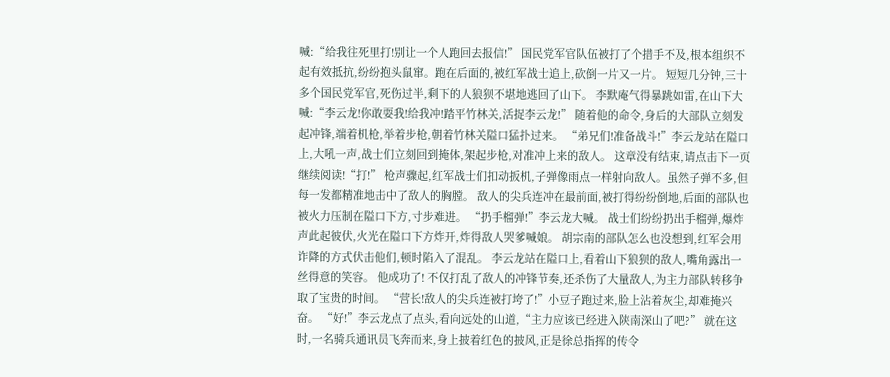喊:“给我往死里打!别让一个人跑回去报信!” 国民党军官队伍被打了个措手不及,根本组织不起有效抵抗,纷纷抱头鼠窜。跑在后面的,被红军战士追上,砍倒一片又一片。 短短几分钟,三十多个国民党军官,死伤过半,剩下的人狼狈不堪地逃回了山下。 李默庵气得暴跳如雷,在山下大喊:“李云龙!你敢耍我!给我冲!踏平竹林关,活捉李云龙!” 随着他的命令,身后的大部队立刻发起冲锋,端着机枪,举着步枪,朝着竹林关隘口猛扑过来。 “弟兄们!准备战斗!”李云龙站在隘口上,大吼一声,战士们立刻回到掩体,架起步枪,对准冲上来的敌人。 这章没有结束,请点击下一页继续阅读!“打!” 枪声骤起,红军战士们扣动扳机,子弹像雨点一样射向敌人。虽然子弹不多,但每一发都精准地击中了敌人的胸膛。 敌人的尖兵连冲在最前面,被打得纷纷倒地,后面的部队也被火力压制在隘口下方,寸步难进。 “扔手榴弹!”李云龙大喊。 战士们纷纷扔出手榴弹,爆炸声此起彼伏,火光在隘口下方炸开,炸得敌人哭爹喊娘。 胡宗南的部队怎么也没想到,红军会用诈降的方式伏击他们,顿时陷入了混乱。 李云龙站在隘口上,看着山下狼狈的敌人,嘴角露出一丝得意的笑容。 他成功了! 不仅打乱了敌人的冲锋节奏,还杀伤了大量敌人,为主力部队转移争取了宝贵的时间。 “营长!敌人的尖兵连被打垮了!”小豆子跑过来,脸上沾着灰尘,却难掩兴奋。 “好!”李云龙点了点头,看向远处的山道,“主力应该已经进入陕南深山了吧?” 就在这时,一名骑兵通讯员飞奔而来,身上披着红色的披风,正是徐总指挥的传令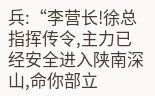兵:“李营长!徐总指挥传令,主力已经安全进入陕南深山,命你部立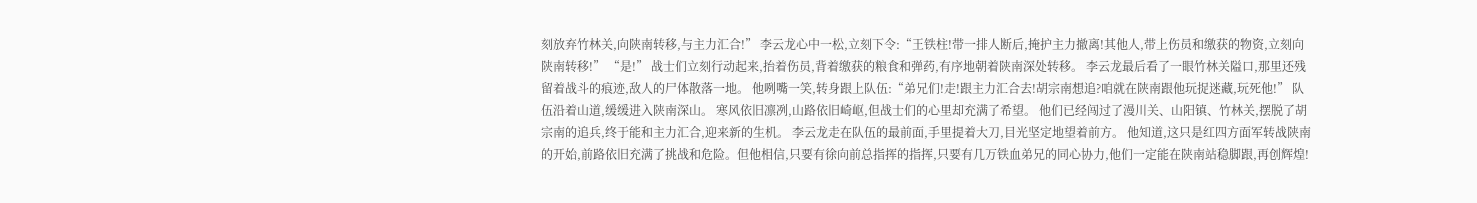刻放弃竹林关,向陕南转移,与主力汇合!” 李云龙心中一松,立刻下令:“王铁柱!带一排人断后,掩护主力撤离!其他人,带上伤员和缴获的物资,立刻向陕南转移!” “是!” 战士们立刻行动起来,抬着伤员,背着缴获的粮食和弹药,有序地朝着陕南深处转移。 李云龙最后看了一眼竹林关隘口,那里还残留着战斗的痕迹,敌人的尸体散落一地。 他咧嘴一笑,转身跟上队伍:“弟兄们!走!跟主力汇合去!胡宗南想追?咱就在陕南跟他玩捉迷藏,玩死他!” 队伍沿着山道,缓缓进入陕南深山。 寒风依旧凛冽,山路依旧崎岖,但战士们的心里却充满了希望。 他们已经闯过了漫川关、山阳镇、竹林关,摆脱了胡宗南的追兵,终于能和主力汇合,迎来新的生机。 李云龙走在队伍的最前面,手里提着大刀,目光坚定地望着前方。 他知道,这只是红四方面军转战陕南的开始,前路依旧充满了挑战和危险。但他相信,只要有徐向前总指挥的指挥,只要有几万铁血弟兄的同心协力,他们一定能在陕南站稳脚跟,再创辉煌!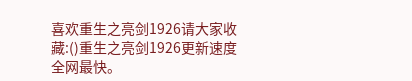喜欢重生之亮剑1926请大家收藏:()重生之亮剑1926更新速度全网最快。